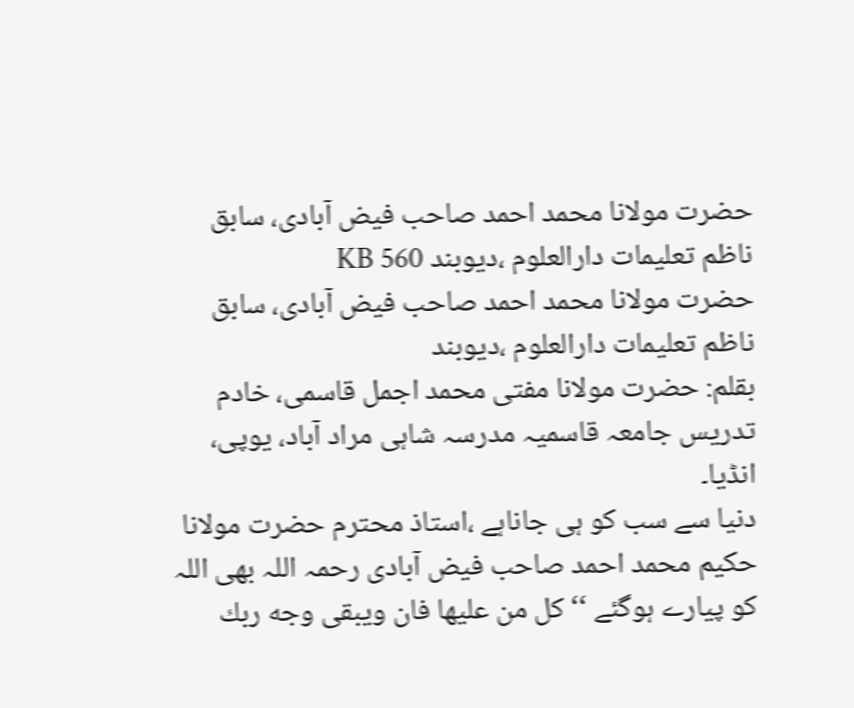حضرت مولانا محمد احمد صاحب فیض آبادی، سابق ناظم تعلیمات دارالعلوم ،دیوبند KB 560
حضرت مولانا محمد احمد صاحب فیض آبادی، سابق ناظم تعلیمات دارالعلوم ،دیوبند
بقلم: حضرت مولانا مفتى محمد اجمل قاسمی، خادم تدریس جامعہ قاسمیہ مدرسہ شاہی مراد آباد، يوپى، انڈيا۔
دنیا سے سب كو ہی جاناہے ،استاذ محترم حضرت مولانا حكیم محمد احمد صاحب فیض آبادی رحمہ اللہ بھی اللہ كو پیارے ہوگئے ‘‘كل من عليها فان ويبقى وجه ربك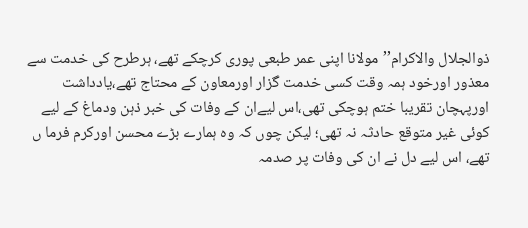ذوالجلال والاكرام’’مولانا اپنی عمر طبعی پوری كرچكے تھے، ہرطرح كی خدمت سے معذور اورخود ہمہ وقت كسی خدمت گزار اورمعاون كے محتاج تھے،یادداشت اورپہچان تقریبا ختم ہوچكی تھی،اس لیےان كے وفات كی خبر ذہن ودماغ كے لیے كوئی غیر متوقع حادثہ نہ تھی؛ لیكن چوں كہ وہ ہمارے بڑے محسن اوركرم فرما ں تھے، اس لیے دل نے ان كی وفات پر صدمہ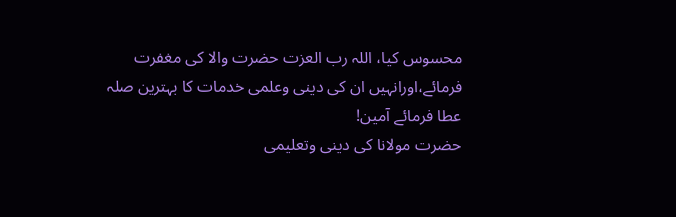محسوس كیا، اللہ رب العزت حضرت والا كی مغفرت فرمائے،اورانہیں ان كی دینی وعلمی خدمات كا بہترین صلہ عطا فرمائے آمین!
حضرت مولانا كی دینی وتعلیمی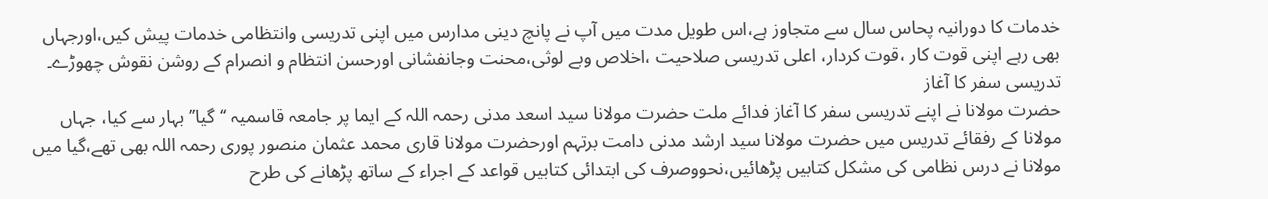خدمات كا دورانیہ پحاس سال سے متجاوز ہے،اس طویل مدت میں آپ نے پانچ دینی مدارس میں اپنی تدریسی وانتظامی خدمات پیش كیں،اورجہاں بھی رہے اپنی قوت كار ،قوت كردار، اعلی تدریسی صلاحیت ،اخلاص وبے لوثی،محنت وجانفشانی اورحسن انتظام و انصرام كے روشن نقوش چھوڑے۔
تدریسی سفر كا آغاز
حضرت مولانا نے اپنے تدریسی سفر كا آغاز فدائے ملت حضرت مولانا سید اسعد مدنی رحمہ اللہ كے ایما پر جامعہ قاسمیہ ‘‘گیا’’ بہار سے كیا، جہاں مولانا كے رفقائے تدریس میں حضرت مولانا سید ارشد مدنی دامت برتہم اورحضرت مولانا قاری محمد عثمان منصور پوری رحمہ اللہ بھی تھے،گیا میں مولانا نے درس نظامی كی مشكل كتابیں پڑھائیں،نحووصرف كی ابتدائی كتابیں قواعد كے اجراء كے ساتھ پڑھانے كی طرح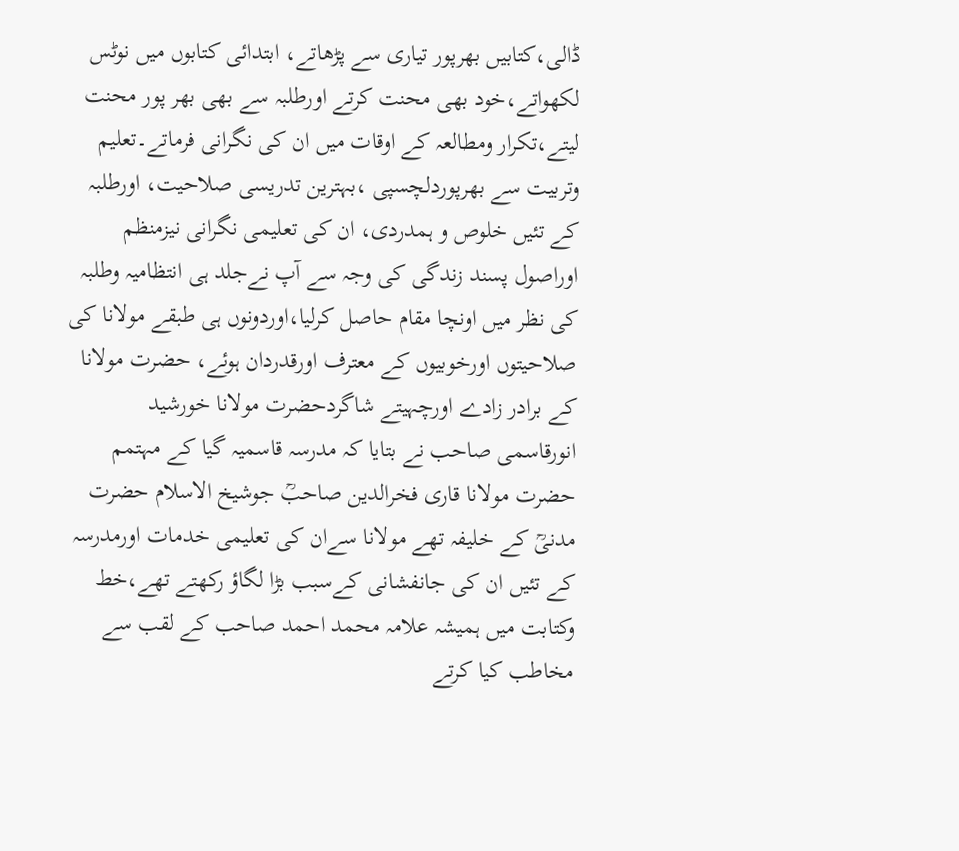ڈالی،كتابیں بھرپور تیاری سے پڑھاتے، ابتدائی كتابوں میں نوٹس لكھواتے،خود بھی محنت كرتے اورطلبہ سے بھی بھر پور محنت لیتے،تكرار ومطالعہ كے اوقات میں ان كی نگرانی فرماتے۔تعلیم وتربیت سے بھرپوردلچسپی ،بہترین تدریسی صلاحیت، اورطلبہ كے تئیں خلوص و ہمدردی، ان كی تعلیمی نگرانی نیزمنظم اوراصول پسند زندگی كی وجہ سے آپ نےجلد ہی انتظامیہ وطلبہ كی نظر میں اونچا مقام حاصل كرلیا،اوردونوں ہی طبقے مولانا كی صلاحیتوں اورخوبیوں كے معترف اورقدردان ہوئے، حضرت مولانا كے برادر زادے اورچہیتے شاگردحضرت مولانا خورشید انورقاسمی صاحب نے بتایا كہ مدرسہ قاسمیہ گیا كے مہتمم حضرت مولانا قاری فخرالدین صاحبؒ جوشیخ الاسلام حضرت مدنیؒ كے خلیفہ تھے مولانا سےان كی تعلیمی خدمات اورمدرسہ كے تئیں ان كی جانفشانی كےسبب بڑا لگاؤ ركھتے تھے،خط وكتابت میں ہمیشہ علامہ محمد احمد صاحب كے لقب سے مخاطب كیا كرتے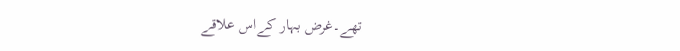تھے۔غرض بہار كےاس علاقے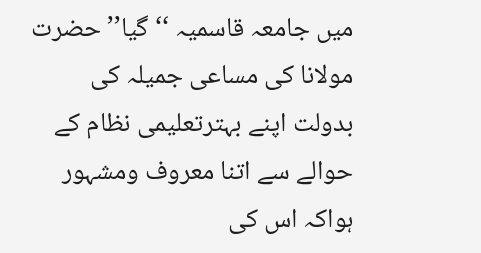میں جامعہ قاسمیہ ‘‘گیا’’ حضرت مولانا كی مساعی جمیلہ كی بدولت اپنے بہترتعلیمی نظام كے حوالے سے اتنا معروف ومشہور ہواكہ اس كی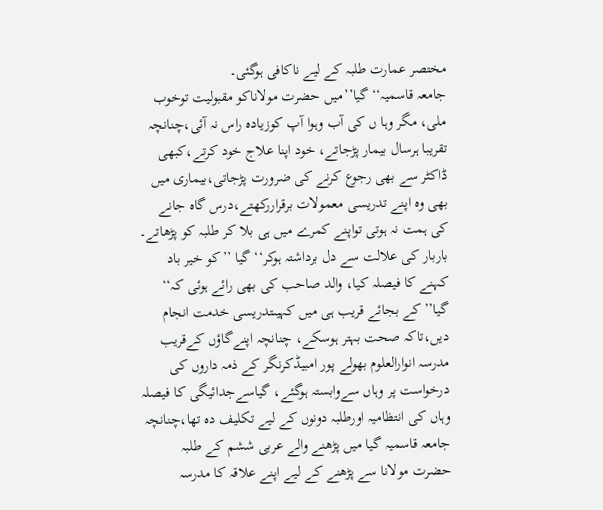مختصر عمارت طلبہ كے لیے ناكافی ہوگئی۔
جامعہ قاسمیہ‘‘ گیا’’میں حضرت مولاناكو مقبولیت توخوب ملی، مگر وہا ں كی آب وہوا آپ كوزیادہ راس نہ آئی،چنانچہ تقریبا ہرسال بیمار پڑجاتے، خود اپنا علاج خود كرتے،كبھی ڈاكٹر سے بھی رجوع كرنے كی ضرورت پڑجاتی،بیماری میں بھی وہ اپنے تدریسی معمولات برقرارركھتے،درس گاہ جانے كی ہمت نہ ہوتی تواپنے كمرے میں ہی بلا كر طلبہ كو پڑھاتے۔ باربار كی علالت سے دل برداشتہ ہوكر‘‘ گيا ’’كو خیر باد كہنے كا فیصلہ كیا، والد صاحب كی بھی رائے ہوئی كہ‘‘ گیا’’ كے بجائے قریب ہی میں كہیںتدریسی خدمت انجام دیں،تاكہ صحت بہتر ہوسكے، چنانچہ اپنےگاؤں كےقریب مدرسہ انوارالعلوم بھولے پور امبیڈكرنگر كے ذمہ داروں كی درخواست پر وہاں سےوابستہ ہوگئے، گیاسےجدائیگی كا فیصلہ وہاں كی انتظامیہ اورطلبہ دونوں كے لیے تكلیف دہ تھا،چنانچہ جامعہ قاسمیہ گیا میں پڑھنے والے عربی ششم كے طلبہ حضرت مولانا سے پڑھنے كے لیے اپنے علاقہ كا مدرسہ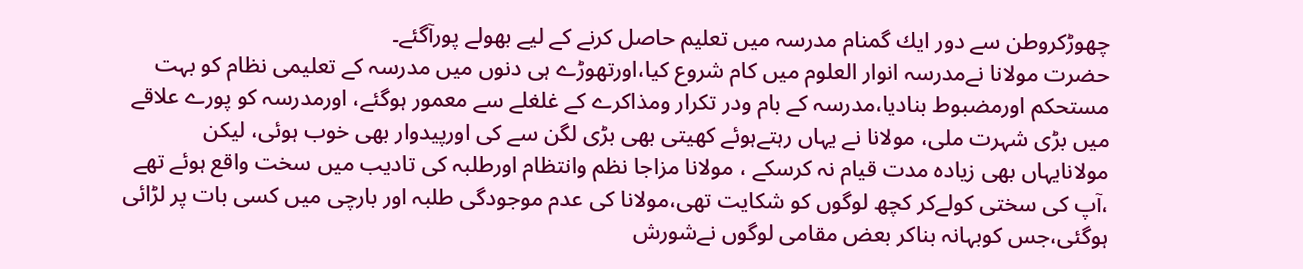چھوڑكروطن سے دور ایك گمنام مدرسہ میں تعلیم حاصل كرنے كے لیے بھولے پورآگئے۔
حضرت مولانا نےمدرسہ انوار العلوم میں كام شروع كیا،اورتھوڑے ہی دنوں میں مدرسہ كے تعلیمی نظام كو بہت مستحكم اورمضبوط بنادیا،مدرسہ كے بام ودر تكرار ومذاكرے كے غلغلے سے معمور ہوگئے، اورمدرسہ كو پورے علاقے میں بڑی شہرت ملی، مولانا نے یہاں رہتےہوئے كھیتی بھی بڑی لگن سے كی اورپیدوار بھی خوب ہوئی، لیكن مولانایہاں بھی زیادہ مدت قیام نہ كرسكے ، مولانا مزاجا نظم وانتظام اورطلبہ كی تادیب میں سخت واقع ہوئے تھے ،آپ كی سختی كولےكر كچھ لوگوں كو شكایت تھی،مولانا كی عدم موجودگی طلبہ اور بارچی میں كسی بات پر لڑائی ہوگئی،جس كوبہانہ بناكر بعض مقامی لوگوں نےشورش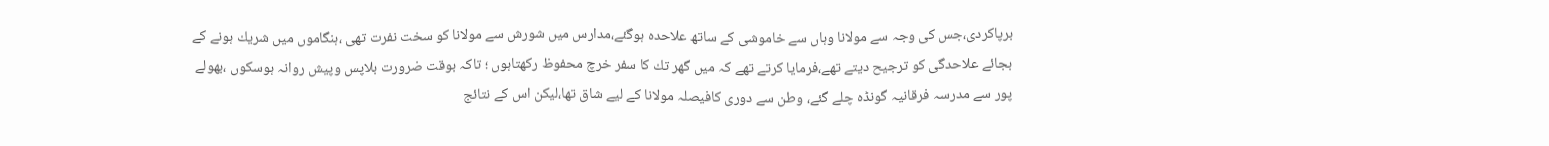برپاكردی،جس كی وجہ سے مولانا وہاں سے خاموشی كے ساتھ علاحدہ ہوگئے،مدارس میں شورش سے مولانا كو سخت نفرت تھی ،ہنگاموں میں شریك ہونے كے بجائے علاحدگی كو ترجیح دیتے تھے،فرمایا كرتے تھے كہ میں گھر تك كا سفر خرچ محفوظ ركھتاہوں ؛ تاكہ بوقت ضرورت بلاپس وپیش روانہ ہوسكوں ،بھولے پور سے مدرسہ فرقانیہ گونڈہ چلے گئے، وطن سے دوری كافیصلہ مولانا كے لیے شاق تھا،لیكن اس كے نتائج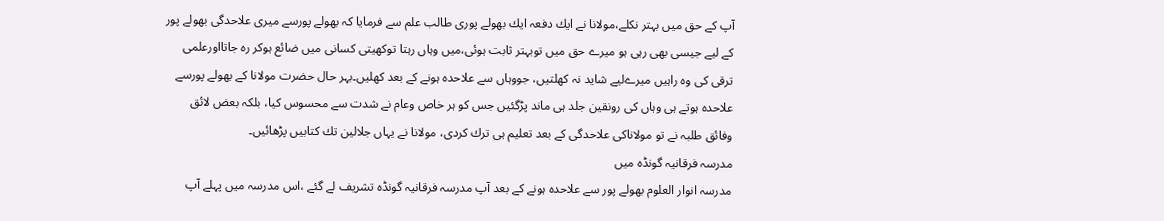آپ كے حق میں بہتر نكلے،مولانا نے ایك دفعہ ایك بھولے پوری طالب علم سے فرمایا كہ بھولے پورسے میری علاحدگی بھولے پور كے لیے جیسی بھی رہی ہو میرے حق میں توبہتر ثابت ہوئی،میں وہاں رہتا توكھیتی كسانی میں ضائع ہوكر رہ جاتااورعلمی ترقی كی وہ راہیں میرےلیے شاید نہ كھلتیں، جووہاں سے علاحدہ ہونے كے بعد كھلیں۔بہر حال حضرت مولانا كے بھولے پورسے علاحدہ ہوتے ہی وہاں كی رونقین جلد ہی ماند پڑگئیں جس كو ہر خاص وعام نے شدت سے محسوس كیا، بلكہ بعض لائق وفائق طلبہ نے تو مولاناكی علاحدگی كے بعد تعلیم ہی ترك كردی، مولانا نے یہاں جلالین تك كتابیں پڑھائیں۔
مدرسہ فرقانیہ گونڈہ میں
مدرسہ انوار العلوم بھولے پور سے علاحدہ ہونے كے بعد آپ مدرسہ فرقانیہ گونڈہ تشریف لے گئے ،اس مدرسہ میں پہلے آپ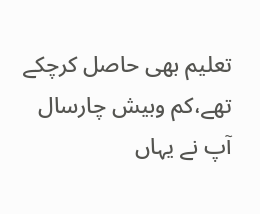تعلیم بھی حاصل كرچكے تھے،كم وبیش چارسال آپ نے یہاں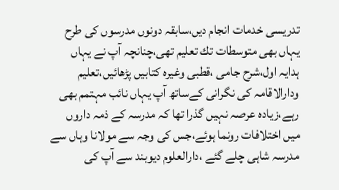تدریسی خدمات انجام دیں،سابقہ دونوں مدرسوں كی طرح یہاں بھی متوسطات تك تعلیم تھی،چنانچہ آپ نے یہاں ہدایہ اول،شرح جامی ،قطبی وغیرہ كتابیں پڑھائیں،تعلیم ودارالاقامہ كی نگرانی كےساتھ آپ یہاں نائب مہتمم بھی رہے،زیادہ عرصہ نہیں گذرا تھا كہ مدرسہ كے ذمہ داروں میں اختلافات رونما ہوئے،جس كی وجہ سے مولانا وہاں سے مدرسہ شاہی چلے گئے ،دارالعلوم دیوبند سے آپ كی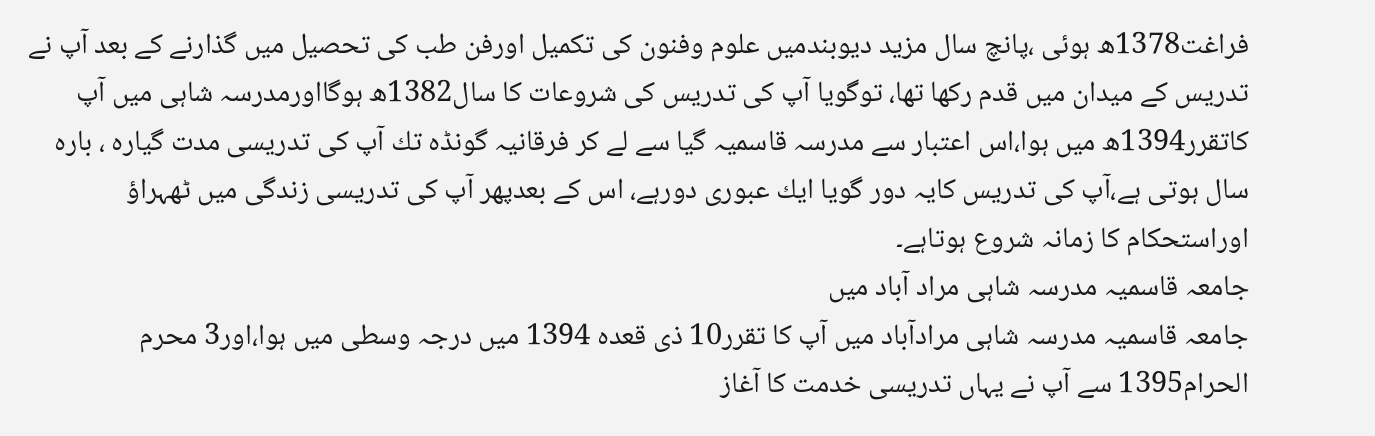فراغت1378ھ ہوئی ،پانچ سال مزید دیوبندمیں علوم وفنون كی تكمیل اورفن طب كی تحصیل میں گذارنے كے بعد آپ نے تدریس كے میدان میں قدم ركھا تھا، توگویا آپ كی تدریس كی شروعات كا سال1382ھ ہوگااورمدرسہ شاہی میں آپ كاتقرر1394ھ میں ہوا،اس اعتبار سے مدرسہ قاسمیہ گیا سے لے كر فرقانیہ گونڈہ تك آپ كی تدریسی مدت گیارہ ، بارہ سال ہوتی ہے،آپ كی تدریس كایہ دور گویا ایك عبوری دورہے، اس كے بعدپھر آپ كی تدریسی زندگی میں ٹھہراؤ اوراستحكام كا زمانہ شروع ہوتاہے۔
جامعہ قاسمیہ مدرسہ شاہی مراد آباد میں
جامعہ قاسمیہ مدرسہ شاہی مرادآباد میں آپ كا تقرر10 ذی قعدہ 1394 میں درجہ وسطی میں ہوا،اور3 محرم الحرام1395 سے آپ نے یہاں تدریسی خدمت كا آغاز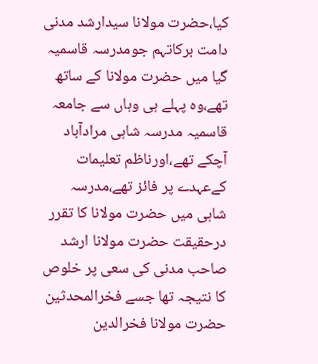كیا،حضرت مولانا سیدارشد مدنی دامت بركاتہم جومدرسہ قاسمیہ گیا میں حضرت مولانا كے ساتھ تھے،وہ پہلے ہی وہاں سے جامعہ قاسمیہ مدرسہ شاہی مرادآباد آچكے تھے،اورناظم تعلیمات كےعہدے پر فائز تھے،مدرسہ شاہی میں حضرت مولانا كا تقرر درحقیقت حضرت مولانا ارشد صاحب مدنی كی سعی پر خلوص كا نتیجہ تھا جسے فخرالمحدثین حضرت مولانا فخرالدین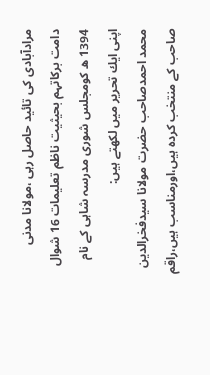مرادآبادی كی تائید حاصل رہی ،مولانا مدنی دامت بركاتہم بحیثیت ناظم تعلیمات 16 شوال 1394 ھ كومجلس شوری مدرسہ شاہی كے نام اپنی ایك تحریر میں لكھتے ہیں:
محمد احمدصاحب حضرت مولانا سیدفخرالدین صاحب كے منتخب كردہ ہیں،اورمناسب ہیں،راقم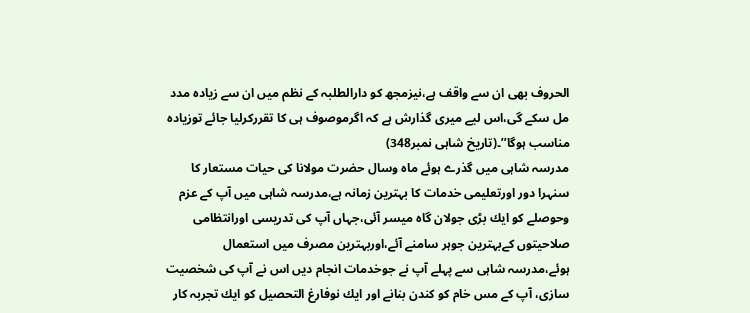الحروف بھی ان سے واقف ہے،نیزمجھ كو دارالطلبہ كے نظم میں ان سے زیادہ مدد مل سكے گی،اس لیے میری گذارش ہے كہ اگرموصوف ہی كا تقرركرلیا جائے توزیادہ مناسب ہوگا’’۔(تاریخ شاہی نمبر348)
مدرسہ شاہی میں گذرے ہوئے ماہ وسال حضرت مولانا كی حیات مستعار كا سنہرا دور اورتعلیمی خدمات كا بہترین زمانہ ہے،مدرسہ شاہی میں آپ كے عزم وحوصلے كو ایك بڑی جولان گاہ میسر آئی،جہاں آپ كی تدریسی اورانتظامی صلاحیتوں كےبہترین جوہر سامنے آئے،اوربہترین مصرف میں استعمال ہوئے،مدرسہ شاہی سے پہلے آپ نے جوخدمات انجام دیں اس نے آپ كی شخصیت سازی، آپ كے مس خام كو كندن بنانے اور ایك نوفارغ التحصیل كو ایك تجربہ كار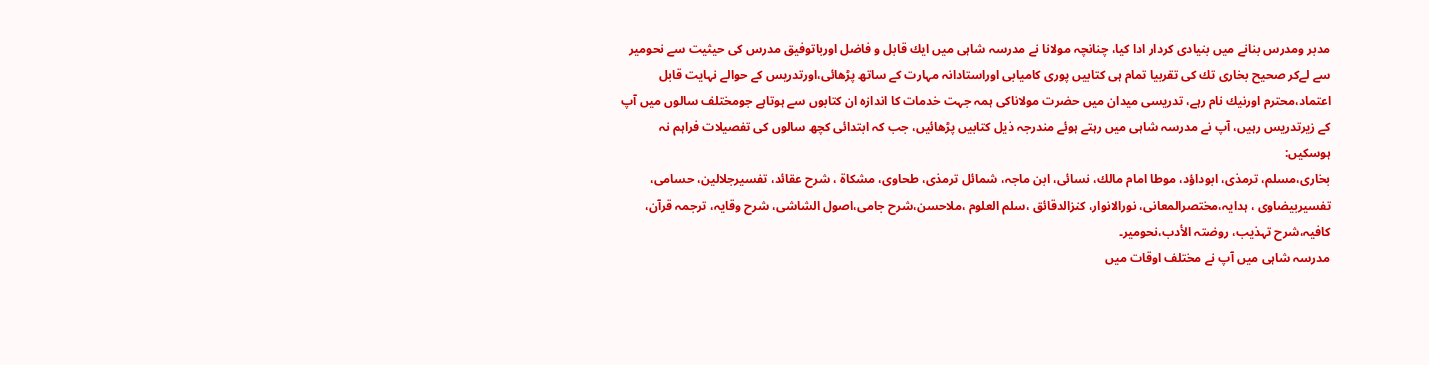مدبر ومدرس بنانے میں بنیادی كردار ادا كیا، چنانچہ مولانا نے مدرسہ شاہی میں ایك قابل و فاضل اورباتوفیق مدرس كی حیثیت سے نحومیر سے لےكر صحیح بخاری تك كی تقربیا تمام ہی كتابیں پوری كامیابی اوراستادانہ مہارت كے ساتھ پڑھائی،اورتدریس كے حوالے نہایت قابل اعتماد،محترم اورنیك نام رہے، تدریسی میدان میں حضرت مولاناكی ہمہ جہت خدمات كا اندازہ ان كتابوں سے ہوتاہے جومختلف سالوں میں آپ كے زیرتدریس رہیں، آپ نے مدرسہ شاہی میں رہتے ہوئے مندرجہ ذیل كتابیں پڑھائیں، جب كہ ابتدائی كچھ سالوں كی تفصیلات فراہم نہ ہوسكیں:
بخاری،مسلم، ترمذی، ابوداؤد، موطا امام مالك، نسائی، ابن ماجہ، شمائل ترمذی، طحاوی، مشكاة ، شرح عقائد، تفسیرجلالین، حسامی، تفسیربیضاوی ، ہدایہ،مختصرالمعانی، نورالانوار، كنزالدقائق ،سلم العلوم ،ملاحسن،شرح جامی،اصول الشاشی، شرح وقایہ، ترجمہ قرآن، كافیہ،شرح تہذیب، روضتہ الأدب،نحومیر۔
مدرسہ شاہی میں آپ نے مختلف اوقات میں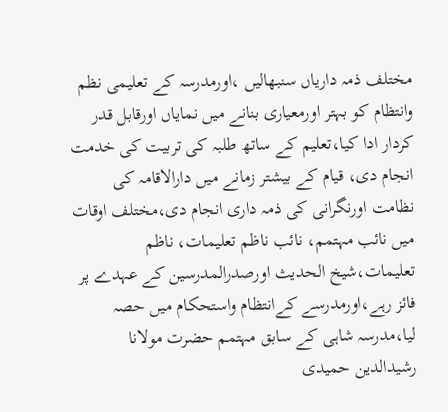مختلف ذمہ داریاں سنبھالیں ،اورمدرسہ كے تعلیمی نظم وانتظام كو بہتر اورمعیاری بنانے میں نمایاں اورقابل قدر كردار ادا كیا،تعلیم كے ساتھ طلبہ كی تربیت كی خدمت انجام دی، قیام كے بیشتر زمانے میں دارالاقامہ كی نظامت اورنگرانی كی ذمہ داری انجام دی،مختلف اوقات میں نائب مہتمم، نائب ناظم تعلیمات، ناظم تعلیمات،شیخ الحدیث اورصدرالمدرسین كے عہدے پر فائز رہے،اورمدرسے كےانتظام واستحكام میں حصہ لیا،مدرسہ شاہی كے سابق مہتمم حضرت مولانا رشیدالدین حمیدی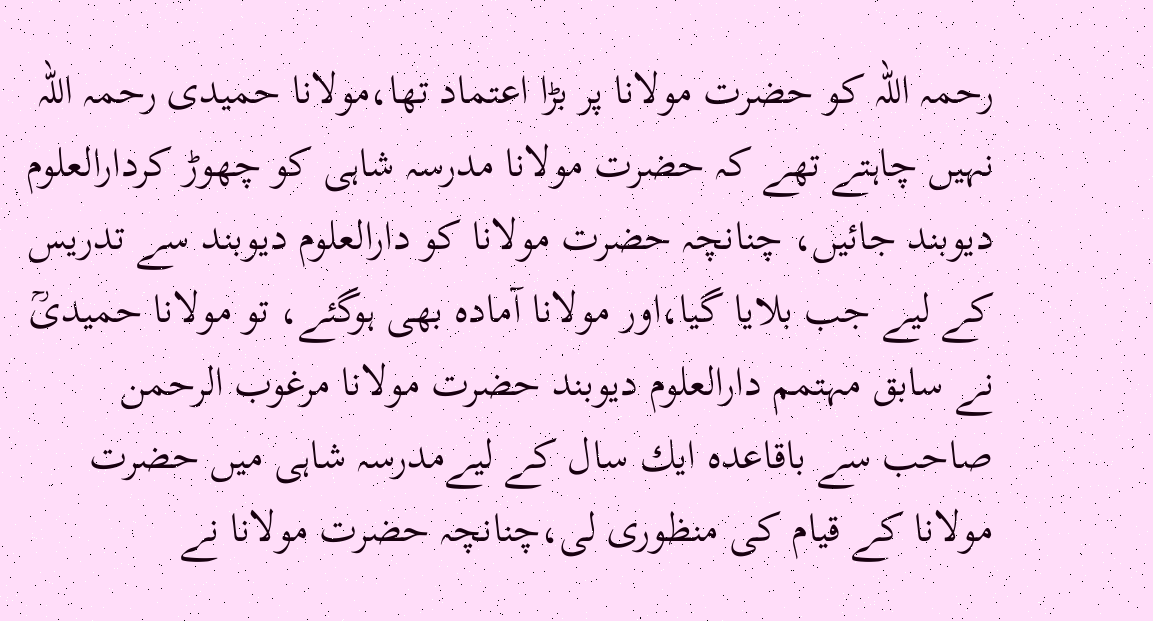رحمہ اللہ كو حضرت مولانا پر بڑا اعتماد تھا،مولانا حمیدی رحمہ اللہ نہیں چاہتے تھے كہ حضرت مولانا مدرسہ شاہی كو چھوڑ كردارالعلوم دیوبند جائیں، چنانچہ حضرت مولانا كو دارالعلوم دیوبند سے تدریس كے لیے جب بلایا گیا،اور مولانا آمادہ بھی ہوگئے، تو مولانا حمیدیؒ نے سابق مہتمم دارالعلوم دیوبند حضرت مولانا مرغوب الرحمن صاحب سے باقاعدہ ایك سال كے لیےمدرسہ شاہی میں حضرت مولانا كے قیام كی منظوری لی،چنانچہ حضرت مولانا نے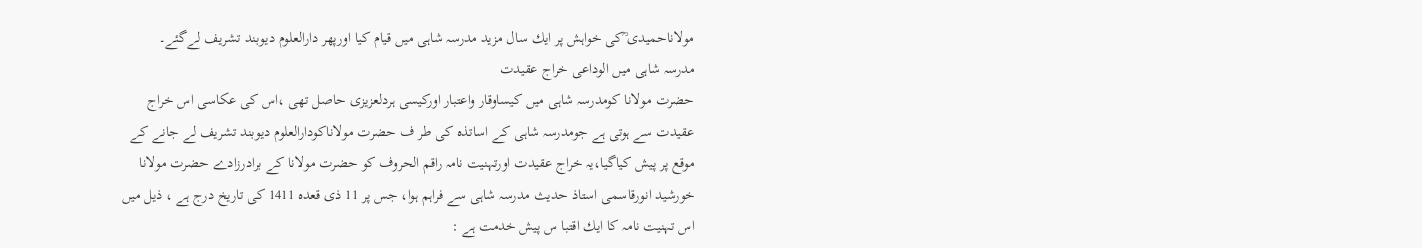مولاناحمیدی ؒكی خواہش پر ایك سال مزید مدرسہ شاہی میں قیام كیا اورپھر دارالعلوم دیوبند تشریف لےگئے۔
مدرسہ شاہی میں الوداعی خراج عقیدت
حضرت مولانا كومدرسہ شاہی میں كیساوقار واعتبار اوركیسی ہردلعزیزی حاصل تھی ،اس كی عكاسی اس خراج عقیدت سے ہوتی ہے جومدرسہ شاہی كے اساتذہ كی طر ف حضرت مولاناكودارالعلوم دیوبند تشریف لے جانے كے موقع پر پیش كیاگیا،یہ خراج عقیدت اورتہنیت نامہ راقم الحروف كو حضرت مولانا كے برادرزادے حضرت مولانا خورشید انورقاسمی استاذ حدیث مدرسہ شاہی سے فراہم ہوا، جس پر 11 ذی قعدہ 1411 كی تاریخ درج ہے ، ذیل میں اس تہنیت نامہ كا ایك اقتبا س پیش خدمت ہے :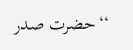‘‘حضرت صدر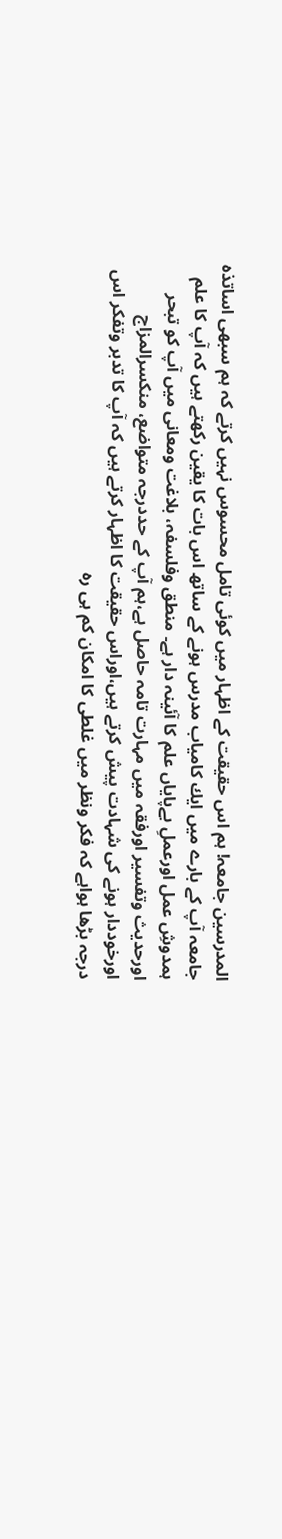المدرسین جامعہ! ہم اس حقیقت كے اظہار میں كوئی تامل محسوس نہیں كرتے كہ ہم سبھی اساتذہ جامعہ آپ كے بارے میں ایك كامیاب مدرس ہونے كے ساتھ اس بات كا یقین ركھتے ہیں كہ آپ كا علم ہمدوشِ عمل اورعملِ بےپایاں علم كا آئینہ دار ہے۔ منطق وفلسفہ، بلاغت ومعانی میں آپ كو تبحر اورحدیث وتفسیر اورفقہ میں مہارت تامہ حاصل ہے،ہم آپ كے حددرجہ متواضع، منكسرالمزاج اورخوددار ہونے كی شہادت پیش كرتے ہیں،اوراس حقیقت كا اظہار كرتے ہیں كہ آپ كا تدبر وتفكر اس درجہ بڑھا ہواہے كہ فكر ونظر میں غلطی كا امكان كم ہی رہ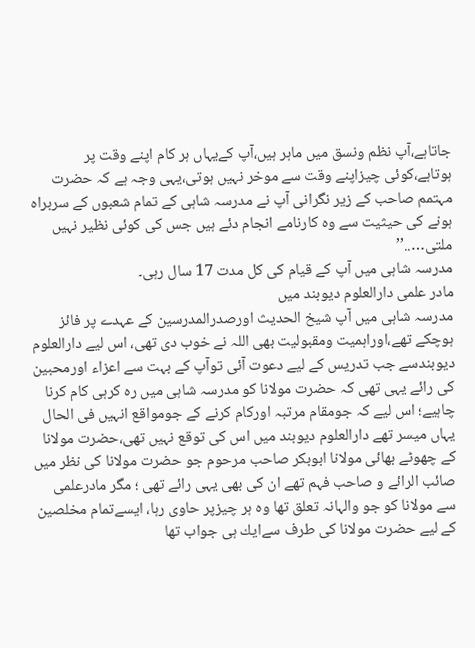جاتاہے،آپ نظم ونسق میں ماہر ہیں،آپ كےیہاں ہر كام اپنے وقت پر ہوتاہے،كوئی چیزاپنے وقت سے موخر نہیں ہوتی،یہی وجہ ہے كہ حضرت مہتمم صاحب كے زیر نگرانی آپ نے مدرسہ شاہی كے تمام شعبوں كے سربراہ ہونے كی حیثیت سے وہ كارنامے انجام دئے ہیں جس كی كوئی نظیر نہیں ملتی…..’’
مدرسہ شاہی میں آپ كے قیام كی كل مدت 17 سال رہی۔
مادر علمی دارالعلوم دیوبند میں
مدرسہ شاہی میں آپ شیخ الحدیث اورصدرالمدرسین كے عہدے پر فائز ہوچكے تھے،اوراہمیت ومقبولیت بھی اللہ نے خوب دی تھی، اس لیے دارالعلوم دیوبندسے جب تدریس كے لیے دعوت آئی توآپ كے بہت سے اعزاء اورمحبین كی رائے یہی تھی كہ حضرت مولانا كو مدرسہ شاہی میں رہ كرہی كام كرنا چاہیے؛ اس لیے كہ جومقام مرتبہ اوركام كرنے كے جومواقع انہیں فی الحال یہاں میسر تھے دارالعلوم دیوبند میں اس كی توقع نہیں تھی،حضرت مولانا كے چھوٹے بھائی مولانا ابوبكر صاحب مرحوم جو حضرت مولانا كی نظر میں صائب الرائے و صاحب فہم تھے ان كی بھی یہی رائے تھی ؛ مگر مادرعلمی سے مولانا كو جو والہانہ تعلق تھا وہ ہر چیزپر حاوی رہا، ایسےتمام مخلصین كے لیے حضرت مولانا كی طرف سےایك ہی جواب تھا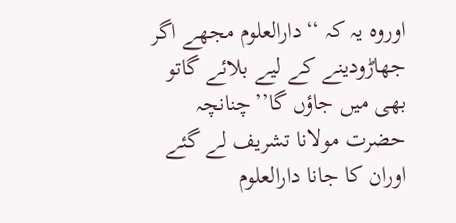اوروہ یہ كہ ‘‘دارالعلوم مجھے اگر جھاڑودینے كے لیے بلائے گاتو بھی میں جاؤں گا’’چنانچہ حضرت مولانا تشریف لے گئے اوران كا جانا دارالعلوم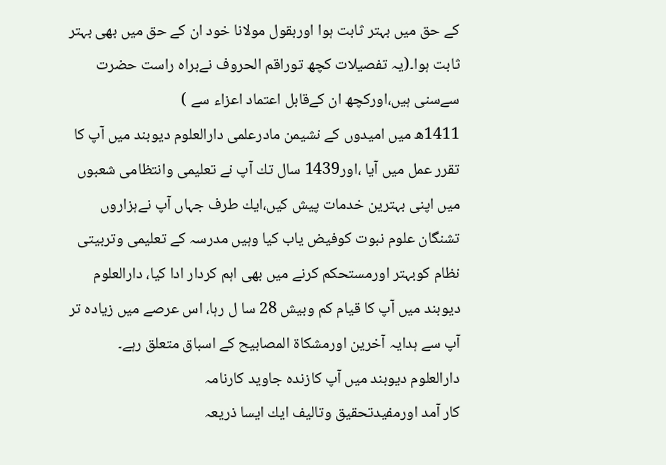كے حق میں بہتر ثابت ہوا اوربقول مولانا خود ان كے حق میں بھی بہتر ثابت ہوا۔(یہ تفصیلات كچھ توراقم الحروف نےبراہ راست حضرت سےسنی ہیں،اوركچھ ان كےقابل اعتماد اعزاء سے )
1411ھ میں امیدوں كے نشیمن مادرعلمی دارالعلوم دیوبند میں آپ كا تقرر عمل میں آیا ،اور1439 سال تك آپ نے تعلیمی وانتظامی شعبوں میں اپنی بہترین خدمات پیش كیں،ایك طرف جہاں آپ نےہزاروں تشنگان علوم نبوت كوفیض یاب كیا وہیں مدرسہ كے تعلیمی وتربیتی نظام كوبہتر اورمستحكم كرنے میں بھی اہم كردار ادا كیا، دارالعلوم دیوبند میں آپ كا قیام كم وبیش 28 سا ل رہا، اس عرصے میں زیادہ تر آپ سے ہدایہ آخرین اورمشكاة المصابیح كے اسباق متعلق رہے۔
دارالعلوم دیوبند میں آپ كازندہ جاوید كارنامہ
كار آمد اورمفیدتحقیق وتالیف ایك ایسا ذریعہ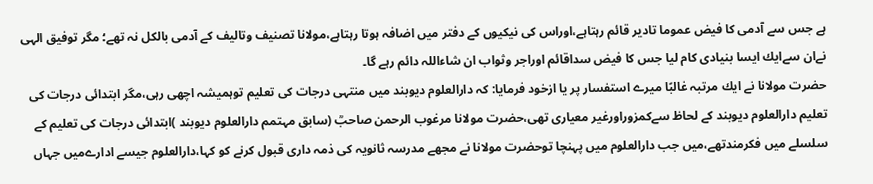ہے جس سے آدمی كا فیض عموما تادیر قائم رہتاہے،اوراس كی نیكیوں كے دفتر میں اضافہ ہوتا رہتاہے،مولانا تصنیف وتالیف كے آدمی بالكل نہ تھے؛ مگر توفیق الہی نےان سےایك ایسا بنیادی كام لیا جس كا فیض سداقائم اوراجر وثواب ان شاءاللہ دائم رہے گا۔
حضرت مولانا نے ایك مرتبہ غالبًا میرے استفسار پر یا ازخود فرمایا: كہ دارالعلوم دیوبند میں منتہی درجات كی تعلیم توہمیشہ اچھی رہی،مگر ابتدائی درجات كی تعلیم دارالعلوم دیوبند كے لحاظ سےكمزوراورغیر معیاری تھی،حضرت مولانا مرغوب الرحمن صاحبؒ (سابق مہتمم دارالعلوم دیوبند )ابتدائی درجات كی تعلیم كے سلسلے میں فكرمندتھے،میں جب دارالعلوم میں پہنچا توحضرت مولانا نے مجھے مدرسہ ثانویہ كی ذمہ داری قبول كرنے كو كہا،دارالعلوم جیسے ادارےمیں جہاں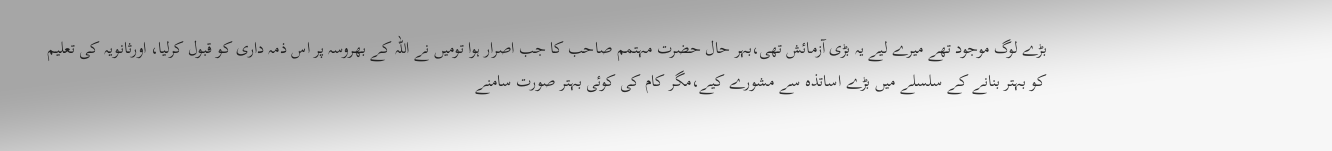بڑے لوگ موجود تھے میرے لیے یہ بڑی آزمائش تھی،بہر حال حضرت مہتمم صاحب كا جب اصرار ہوا تومیں نے اللہ كے بھروسہ پر اس ذمہ داری كو قبول كرلیا، اورثانویہ كی تعلیم كو بہتر بنانے كے سلسلے میں بڑے اساتذہ سے مشورے كیے،مگر كام كی كوئی بہتر صورت سامنے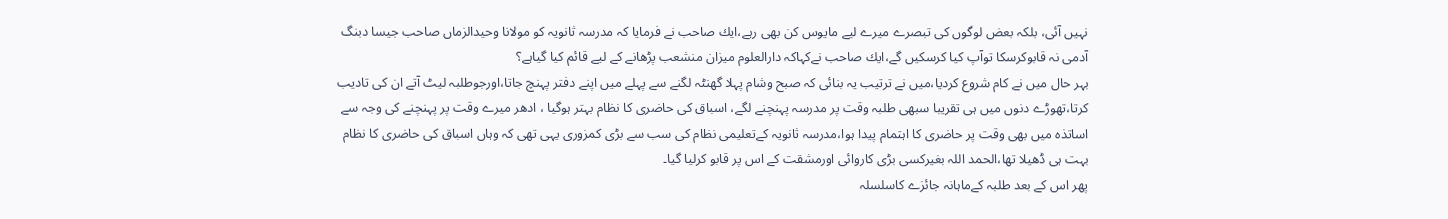نہیں آئی، بلكہ بعض لوگوں كی تبصرے میرے لیے مایوس كن بھی رہے،ایك صاحب نے فرمایا كہ مدرسہ ثانویہ كو مولانا وحیدالزماں صاحب جیسا دبنگ آدمی نہ قابوكرسكا توآپ كیا كرسكیں گے،ایك صاحب نےكہاكہ دارالعلوم میزان منشعب پڑھانے كے لیے قائم كیا گیاہے؟
بہر حال میں نے كام شروع كردیا،میں نے ترتیب یہ بنائی كہ صبح وشام پہلا گھنٹہ لگنے سے پہلے میں اپنے دفتر پہنچ جاتا،اورجوطلبہ لیٹ آتے ان كی تادیب كرتا،تھوڑے دنوں میں ہی تقریبا سبھی طلبہ وقت پر مدرسہ پہنچنے لگے، اسباق كی حاضری كا نظام بہتر ہوگیا ، ادھر میرے وقت پر پہنچنے كی وجہ سے اساتذہ میں بھی وقت پر حاضری كا اہتمام پیدا ہوا،مدرسہ ثانویہ كےتعلیمی نظام كی سب سے بڑی كمزوری یہی تھی كہ وہاں اسباق كی حاضری كا نظام بہت ہی ڈھیلا تھا،الحمد اللہ بغیركسی بڑی كاروائی اورمشقت كے اس پر قابو كرلیا گیا۔
پھر اس كے بعد طلبہ كےماہانہ جائزے كاسلسلہ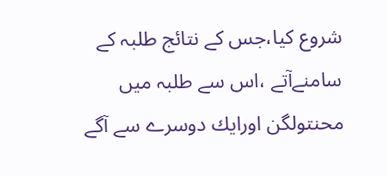شروع كیا،جس كے نتائج طلبہ كے سامنےآتے ،اس سے طلبہ میں محنتولگن اورایك دوسرے سے آگے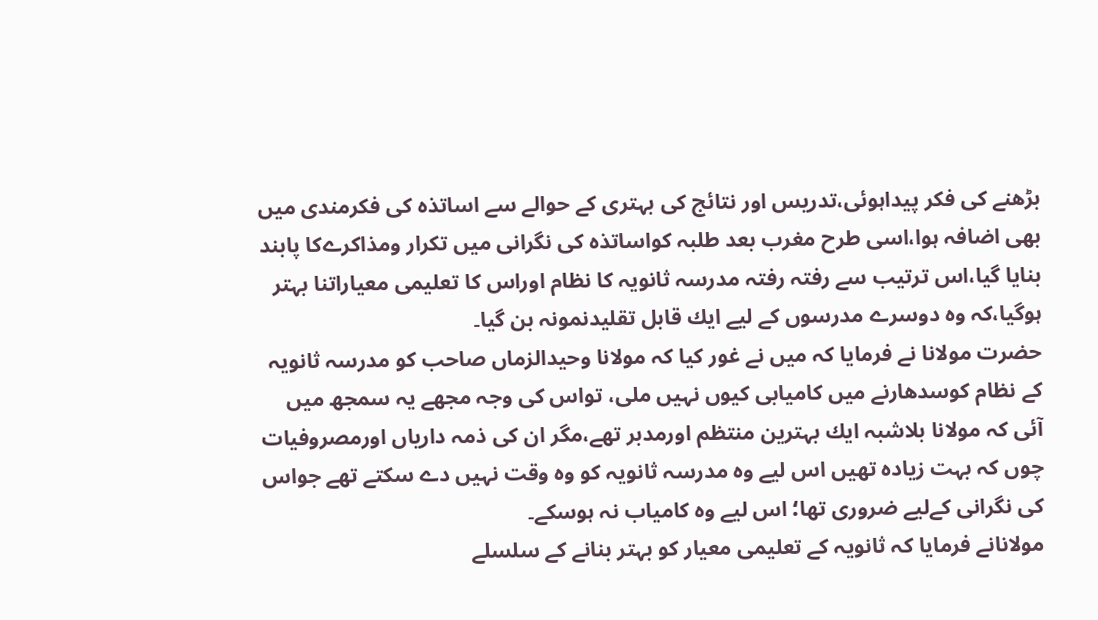بڑھنے كی فكر پیداہوئی،تدریس اور نتائج كی بہتری كے حوالے سے اساتذہ كی فكرمندی میں بھی اضافہ ہوا،اسی طرح مغرب بعد طلبہ كواساتذہ كی نگرانی میں تكرار ومذاكرےكا پابند بنایا گیا،اس ترتیب سے رفتہ رفتہ مدرسہ ثانویہ كا نظام اوراس كا تعلیمی معیاراتنا بہتر ہوگیا،كہ وہ دوسرے مدرسوں كے لیے ایك قابل تقلیدنمونہ بن گیا۔
حضرت مولانا نے فرمایا كہ میں نے غور كیا كہ مولانا وحیدالزماں صاحب كو مدرسہ ثانویہ كے نظام كوسدھارنے میں كامیابی كیوں نہیں ملی، تواس كی وجہ مجھے یہ سمجھ میں آئی كہ مولانا بلاشبہ ایك بہترین منتظم اورمدبر تھے،مگر ان كی ذمہ داریاں اورمصروفیات چوں كہ بہت زیادہ تھیں اس لیے وہ مدرسہ ثانویہ كو وہ وقت نہیں دے سكتے تھے جواس كی نگرانی كےلیے ضروری تھا؛ اس لیے وہ كامیاب نہ ہوسكے۔
مولانانے فرمایا كہ ثانویہ كے تعلیمی معیار كو بہتر بنانے كے سلسلے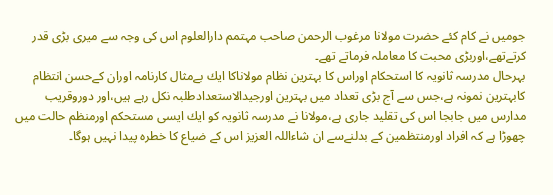جومیں نے كام كئے حضرت مولانا مرغوب الرحمن صاحب مہتمم دارالعلوم اس كی وجہ سے میری بڑی قدر كرتےتھے،اوربڑی محبت كا معاملہ فرماتے تھے۔
بہرحال مدرسہ ثانویہ كا استحكام اوراس كا بہترین نظام مولاناكا ایك بےمثال كارنامہ اوران كےحسن انتظام كابہترین نمونہ ہے،جس سے آج بڑی تعداد میں بہترین اورجیدالاستعدادطلبہ نكل رہے ہیں،اور دوروقریب مدارس میں جابجا اس كی تقلید جاری ہے،مولانا نے مدرسہ ثانویہ كو ایك ایسی مستحكم اورمنظم حالت میں چھوڑا ہے كہ افراد اورمنتظمین كے بدلنےسے ان شاءاللہ العزیز اس كے ضیاع كا خطرہ پیدا نہیں ہوگا۔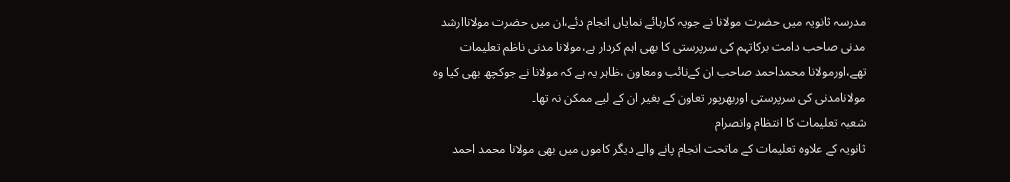مدرسہ ثانویہ میں حضرت مولانا نے جویہ كارہائے نمایاں انجام دئے،ان میں حضرت مولاناارشد مدنی صاحب دامت بركاتہم كی سرپرستی كا بھی اہم كردار ہے،مولانا مدنی ناظم تعلیمات تھے،اورمولانا محمداحمد صاحب ان كےنائب ومعاون ،ظاہر یہ ہے كہ مولانا نے جوكچھ بھی كیا وہ مولانامدنی كی سرپرستی اوربھرپور تعاون كے بغیر ان كے لیے ممكن نہ تھا۔
شعبہ تعلیمات كا انتظام وانصرام
ثانویہ كے علاوہ تعلیمات كے ماتحت انجام پانے والے دیگر كاموں میں بھی مولانا محمد احمد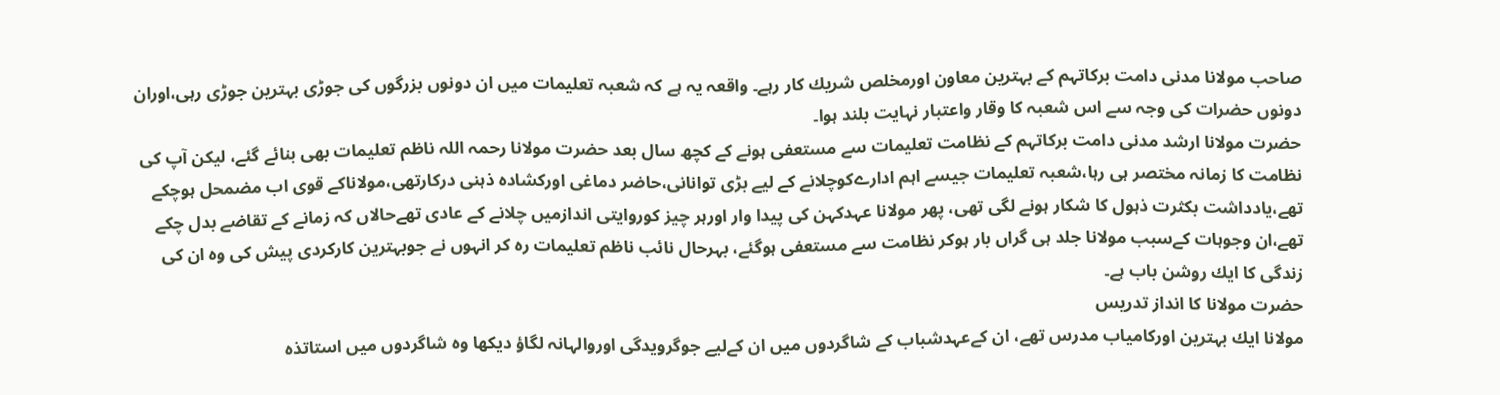صاحب مولانا مدنی دامت بركاتہم كے بہترین معاون اورمخلص شریك كار رہے۔ واقعہ یہ ہے كہ شعبہ تعلیمات میں ان دونوں بزرگوں كی جوڑی بہترین جوڑی رہی،اوران دونوں حضرات كی وجہ سے اس شعبہ كا وقار واعتبار نہایت بلند ہوا۔
حضرت مولانا ارشد مدنی دامت بركاتہم كے نظامت تعلیمات سے مستعفی ہونے كے كچھ سال بعد حضرت مولانا رحمہ اللہ ناظم تعلیمات بھی بنائے گئے، لیكن آپ كی نظامت كا زمانہ مختصر ہی رہا،شعبہ تعلیمات جیسے اہم ادارےكوچلانے كے لیے بڑی توانانی،حاضر دماغی اوركشادہ ذہنی دركارتھی،مولاناكے قوی اب مضمحل ہوچكے تھے،یادداشت بكثرت ذہول كا شكار ہونے لگی تھی، پھر مولانا عہدكہن كی پیدا وار اورہر چيز كوروایتی اندازمیں چلانے كے عادی تھےحالاں كہ زمانے كے تقاضے بدل چكے تھے،ان وجوہات كےسبب مولانا جلد ہی گراں بار ہوكر نظامت سے مستعفی ہوگئے، بہرحال نائب ناظم تعلیمات رہ كر انہوں نے جوبہترین كاركردی پیش كی وہ ان كی زندگی كا ایك روشن باب ہے۔
حضرت مولانا كا انداز تدریس
مولانا ایك بہترین اوركامیاب مدرس تھے، ان كےعہدشباب كے شاگردوں میں ان كےلیے جوگرویدگی اوروالہانہ لگاؤ دیكھا وہ شاگردوں میں استاتذہ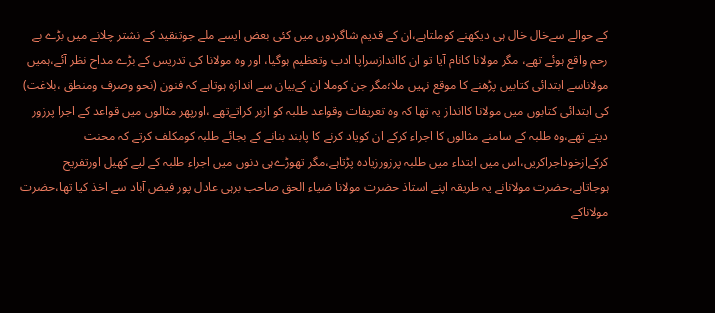كے حوالے سےخال خال ہی دیكھنے كوملتاہے،ان كے قدیم شاگردوں میں كئی بعض ایسے ملے جوتنقید كے نشتر چلانے میں بڑے بے رحم واقع ہوئے تھے، مگر مولانا كانام آیا تو ان كااندازسراپا ادب وتعظیم ہوگیا، اور وہ مولانا كی تدریس كے بڑے مداح نظر آئے،ہمیں مولاناسے ابتدائی كتابیں پڑھنے كا موقع نہیں ملا؛مگر جن كوملا ان كےبیان سے اندازہ ہوتاہے كہ فنون (نحو وصرف ومنطق ،بلاغت) كی ابتدائی كتابوں میں مولانا كاانداز یہ تھا كہ وہ تعریفات وقواعد طلبہ كو ازبر كراتےتھے ،اورپھر مثالوں میں قواعد كے اجرا پرزور دیتے تھے،وہ طلبہ كے سامنے مثالوں كا اجراء كركے ان كویاد كرنے كا پابند بنانے كے بجائے طلبہ كومكلف كرتے كہ محنت كركےازخوداجراكریں،اس میں ابتداء میں طلبہ پرزورزیادہ پڑتاہے،مگر تھوڑےہی دنوں میں اجراء طلبہ كے لیے كھیل اورتفریح ہوجاتاہے،حضرت مولانانے یہ طریقہ اپنے استاذ حضرت مولانا ضیاء الحق صاحب برہی عادل پور فیض آباد سے اخذ كیا تھا،حضرت مولاناكے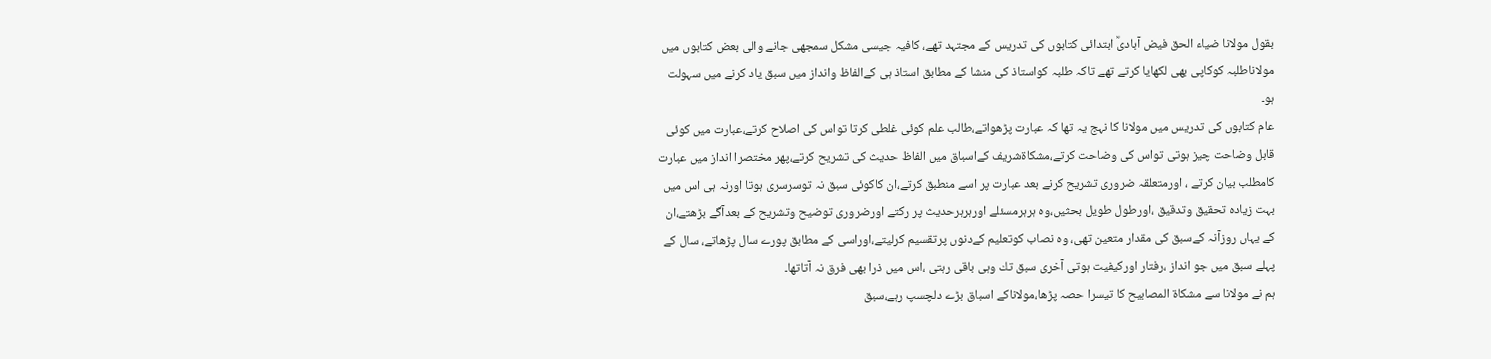بقول مولانا ضیاء الحق فیض آبادیؒ ابتدائی كتابوں كی تدریس كے مجتہد تھے، كافیہ جیسی مشكل سمجھی جانے والی بعض كتابوں میں مولاناطلبہ كوكاپی بھی لكھایا كرتے تھے تاكہ طلبہ كواستاذ كی منشا كے مطابق استاذ ہی كےالفاظ وانداز میں سبق یاد كرنے میں سہولت ہو۔
عام كتابوں كی تدریس میں مولانا كا نہج یہ تھا كہ عبارت پڑھواتے،طالب علم كوئی غلطی كرتا تواس كی اصلاح كرتے،عبارت میں كوئی قابل وضاحت چیز ہوتی تواس كی وضاحت كرتے،مشكاةشریف كےاسباق میں الفاظ حدیث كی تشریح كرتے،پھر مختصرا انداز میں عبارت كامطلب بیان كرتے ، اورمتعلقہ ضروری تشریح كرنے بعد عبارت پر اسے منطبق كرتے،ان كاكوئی سبق نہ توسرسری ہوتا اورنہ ہی اس میں بہت زیادہ تحقیق وتدقیق ،اورطول طویل بحثیں،وہ ہرہرمسئلے اورہرہرحدیث پر ركتے اورضروری توضیح وتشریح كے بعدآگے بڑھتے،ان كے یہاں روزآنہ كےسبق كی مقدار متعین تھی، وہ نصاب كوتعلیم كےدنوں پرتقسیم كرلیتے،اوراسی كے مطابق پورے سال پڑھاتے، سال كے پہلے سبق میں جو انداز ،رفتار اوركیفیت ہوتی آخری سبق تك وہی باقی رہتی ،اس میں ذرا بھی فرق نہ آتاتھا۔
ہم نے مولانا سے مشكاة المصابیح كا تیسرا حصہ پڑھا،مولاناكے اسباق بڑے دلچسپ رہے،سبق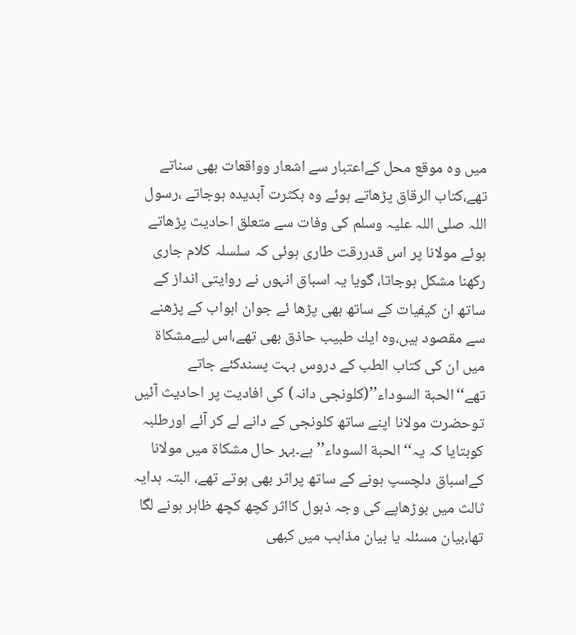میں وہ موقع محل كےاعتبار سے اشعار وواقعات بھی سناتے تھے،كتاب الرقاق پڑھاتے ہوئے وہ بكثرت آبدیدہ ہوجاتے ،رسول اللہ صلی اللہ علیہ وسلم كی وفات سے متعلق احادیث پڑھاتے ہوئے مولانا پر اس قدررقت طاری ہوئی كہ سلسلہ كلام جاری ركھنا مشكل ہوجاتا، گویا یہ اسباق انہوں نے روایتی انداز كے ساتھ ان كیفیات كے ساتھ بھی پڑھا ئے جوان ابواب كے پڑھنے سے مقصود ہیں،وہ ایك طبیب حاذق بھی تھے،اس لیےمشكاة میں ان كی كتاب الطب كے دروس بہت پسندكئے جاتے تھے‘‘الحبة السوداء’’(كلونجی دانہ) كی افادیت پر احادیث آئیں توحضرت مولانا اپنے ساتھ كلونجی كے دانے لے كر آئے اورطلبہ كوبتایا كہ یہ‘‘ الحبة السوداء’’ ہے۔بہر حال مشكاة میں مولانا كےاسباق دلچسپ ہونے كے ساتھ پراثر بھی ہوتے تھے، البتہ ہدایہ ثالث میں بوڑھاپے كی وجہ ذہول كااثر كچھ كچھ ظاہر ہونے لگا تھا،بیان مسئلہ یا بیان مذاہب میں كبھی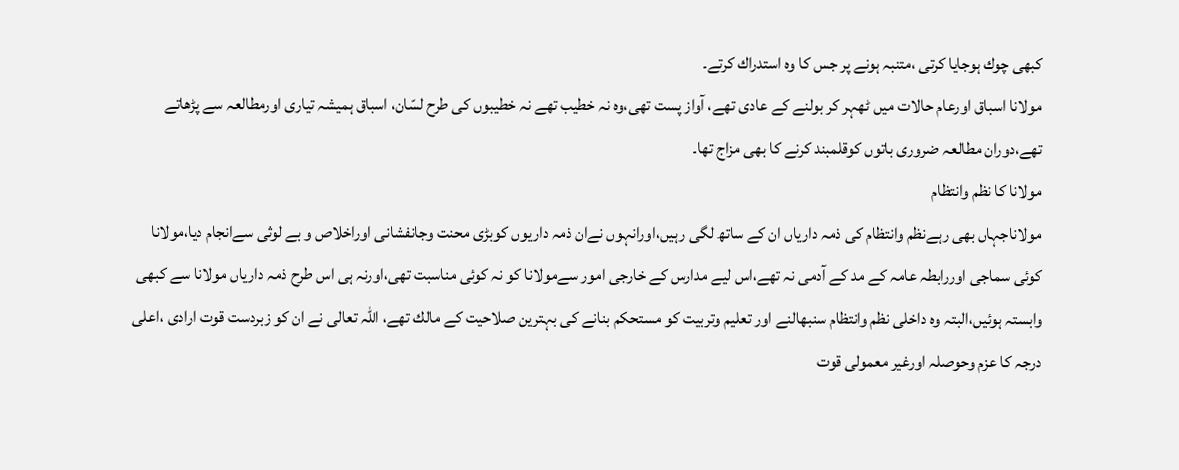كبھی چوك ہوجایا كرتی ،متنبہ ہونے پر جس كا وہ استدراك كرتے۔
مولانا اسباق اورعام حالات میں ٹھہر كر بولنے كے عادی تھے، آواز پست تھی،وہ نہ خطیب تھے نہ خطیبوں كی طرح لسّان، اسباق ہمیشہ تیاری اورمطالعہ سے پڑھاتے تھے،دوران مطالعہ ضروری باتوں كوقلمبند كرنے كا بھی مزاج تھا۔
مولانا كا نظم وانتظام
مولاناجہاں بھی رہےنظم وانتظام كی ذمہ داریاں ان كے ساتھ لگی رہیں،اورانہوں نےان ذمہ داریوں كوبڑی محنت وجانفشانی اوراخلاص و بے لوثی سےانجام دیا،مولانا كوئی سماجی اوررابطہ عامہ كے مد كے آدمی نہ تھے،اس لیے مدارس كے خارجی امور سےمولانا كو نہ كوئی مناسبت تھی،اورنہ ہی اس طرح ذمہ داریاں مولانا سے كبھی وابستہ ہوئیں،البتہ وہ داخلی نظم وانتظام سنبھالنے اور تعلیم وتربیت كو مستحكم بنانے كی بہترین صلاحیت كے مالك تھے، اللہ تعالی نے ان كو زبردست قوت ارادی ،اعلی درجہ كا عزم وحوصلہ اورغیر معمولی قوت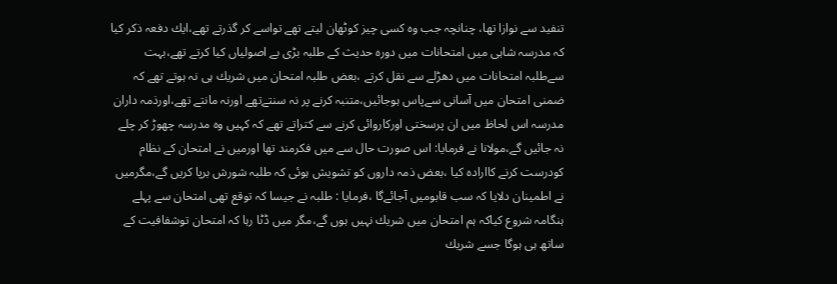تنفید سے نوازا تھا، چنانچہ جب وہ كسی چیز كوٹھان لیتے تھے تواسے كر گذرتے تھے،ایك دفعہ ذكر كیا كہ مدرسہ شاہی میں امتحانات میں دورہ حدیث كے طلبہ بڑی بے اصولیاں كیا كرتے تھے،بہت سےطلبہ امتحانات میں دھڑلے سے نقل كرتے ،بعض طلبہ امتحان میں شریك ہی نہ ہوتے تھے كہ ضمنی امتحان میں آسانی سےپاس ہوجائیں،متنبہ كرنے پر نہ سنتےتھے اورنہ مانتے تھے،اورذمہ داران مدرسہ اس لحاظ میں ان پرسختی اوركاروائی كرنے سے كتراتے تھے كہ كہیں وہ مدرسہ چھوڑ كر چلے نہ جائیں گے،مولانا نے فرمایا: اس صورت حال سے میں فكرمند تھا اورمیں نے امتحان كے نظام كودرست كرنے كاارادہ كیا ،بعض ذمہ داروں كو تشویش ہوئی كہ طلبہ شورش برپا كریں گے،مگرمیں نے اطمینان دلایا كہ سب قابومیں آجائےگا ،فرمایا : طلبہ نے جیسا كہ توقع تھی امتحان سے پہلے ہنگامہ شروع كیاكہ ہم امتحان میں شریك نہیں ہوں گے،مگر میں ڈٹا رہا كہ امتحان توشفافیت كے ساتھ ہی ہوگا جسے شریك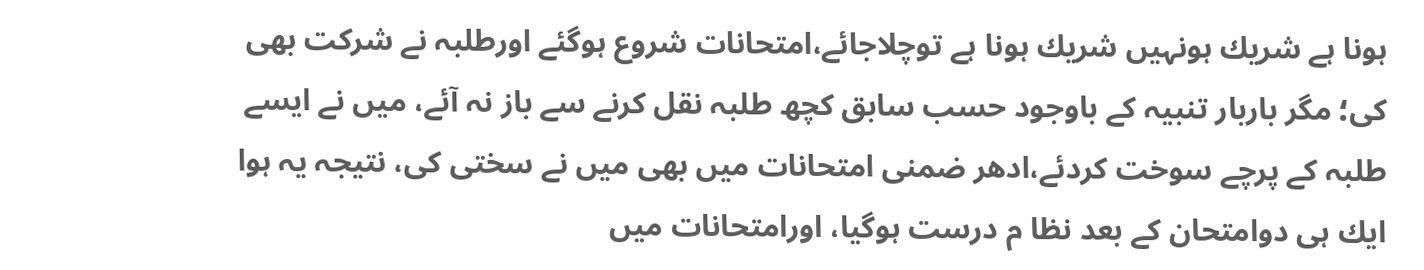ہونا ہے شریك ہونہیں شریك ہونا ہے توچلاجائے،امتحانات شروع ہوگئے اورطلبہ نے شركت بھی كی؛ مگر باربار تنبیہ كے باوجود حسب سابق كچھ طلبہ نقل كرنے سے باز نہ آئے، میں نے ایسے طلبہ كے پرچے سوخت كردئے،ادھر ضمنی امتحانات میں بھی میں نے سختی كی، نتیجہ یہ ہوا ایك ہی دوامتحان كے بعد نظا م درست ہوگیا، اورامتحانات میں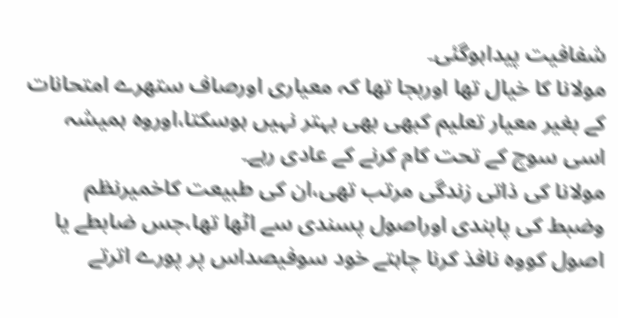شفافیت پیداہوگئی۔
مولانا كا خیال تھا اوربجا تھا كہ معیاری اورصاف ستھرے امتحانات كے بغیر معیار تعلیم كبھی بھی بہتر نہیں ہوسكتا،اوروہ ہمیشہ اسی سوچ كے تحت كام كرنے كے عادی رہے۔
مولانا كی ذاتی زندگی مرتب تھی،ان كی طبیعت كاخمیرنظم وضبط كی پابندی اوراصول پسندی سے اٹھا تھا،جس ضابطے یا اصول كووہ نافذ كرنا چاہتے خود سوفیصداس پر پورے اترتے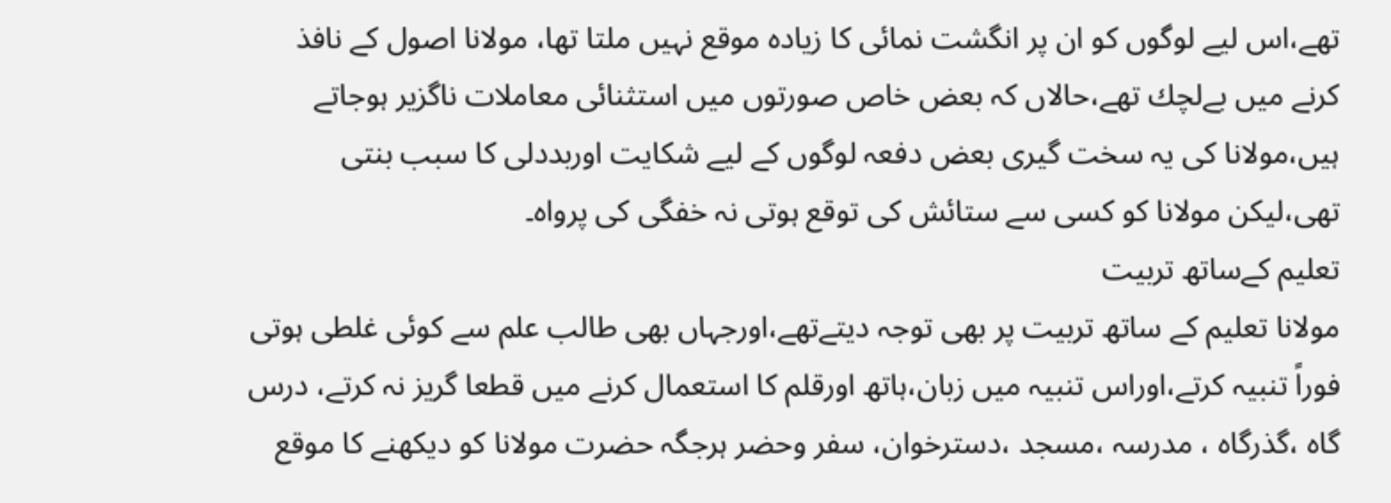تھے،اس لیے لوگوں كو ان پر انگشت نمائی كا زیادہ موقع نہیں ملتا تھا، مولانا اصول كے نافذ كرنے میں بےلچك تھے،حالاں كہ بعض خاص صورتوں میں استثنائی معاملات ناگزیر ہوجاتے ہیں،مولانا كی یہ سخت گیری بعض دفعہ لوگوں كے لیے شكایت اوربددلی كا سبب بنتی تھی،لیكن مولانا كو كسی سے ستائش كی توقع ہوتی نہ خفگی كی پرواہ۔
تعلیم كےساتھ تربیت
مولانا تعلیم كے ساتھ تربیت پر بھی توجہ دیتےتھے،اورجہاں بھی طالب علم سے كوئی غلطی ہوتی فوراً تنبیہ كرتے،اوراس تنبیہ میں زبان،ہاتھ اورقلم كا استعمال كرنے میں قطعا گریز نہ كرتے، درس گاہ ،گذرگاہ ، مدرسہ ،مسجد ،دسترخوان، سفر وحضر ہرجگہ حضرت مولانا كو دیكھنے كا موقع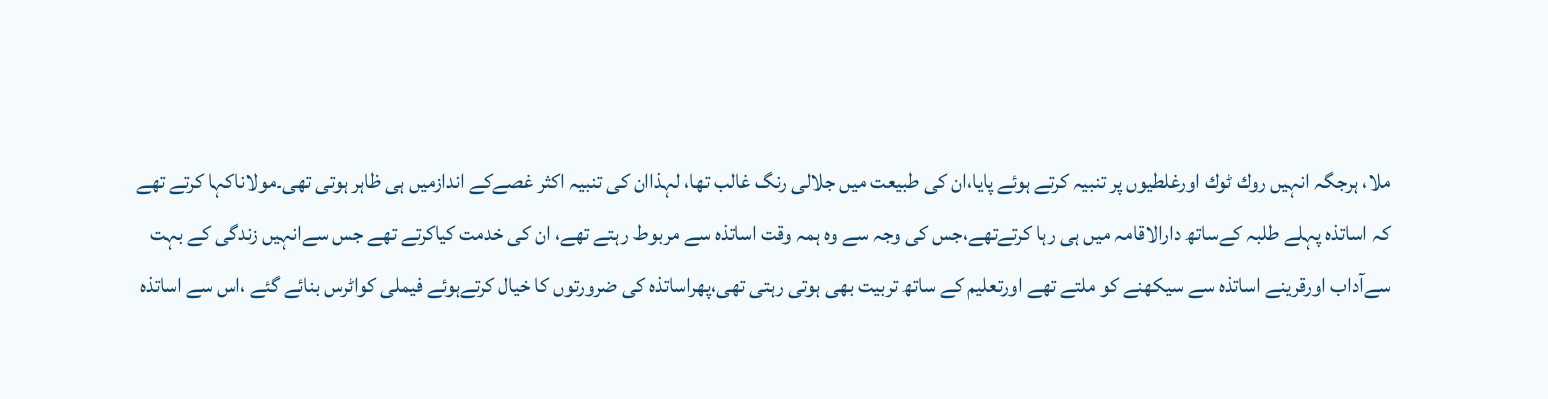ملا، ہرجگہ انہیں روك ٹوك اورغلطیوں پر تنبیہ كرتے ہوئے پایا،ان كی طبیعت میں جلالی رنگ غالب تھا، لہذاان كی تنبیہ اكثر غصےكے اندازمیں ہی ظاہر ہوتی تھی۔مولاناكہا كرتے تھے كہ اساتذہ پہلے طلبہ كےساتھ دارالاقامہ میں ہی رہا كرتےتھے،جس كی وجہ سے وہ ہمہ وقت اساتذہ سے مربوط رہتے تھے، ان كی خدمت كیاكرتے تھے جس سےانہیں زندگی كے بہت سےآداب اورقرینے اساتذہ سے سیكھنے كو ملتے تھے اورتعلیم كے ساتھ تربیت بھی ہوتی رہتی تھی،پھراساتذہ كی ضرورتوں كا خیال كرتےہوئے فیملی كواٹرس بنائے گئے ،اس سے اساتذہ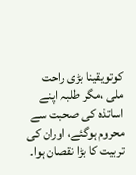كوتویقینا بڑی راحت ملی ،مگر طلبہ اپنے اساتذہ كی صحبت سے محروم ہوگئے، اوران كی تربیت كا بڑا نقصان ہوا۔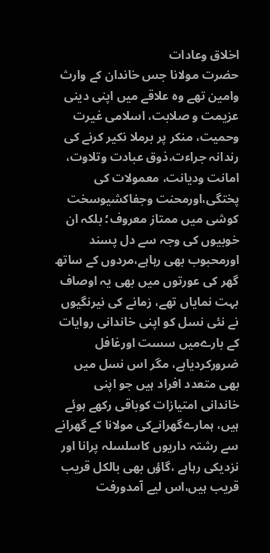اخلاق وعادات
حضرت مولانا جس خاندان كے وارث وامین تھے وہ علاقے میں اپنی دینی عزیمت و صلابت، اسلامی غیرت وحمیت، منكر پر برملا نكیر كرنے كی رندانہ جراءت،ذوق عبادت وتلاوت، امانت ودیانت، معمولات كی پختگی،اورمحنت وجفاكشیوسخت كوشی میں ممتاز معروف؛ بلكہ ان خوبیوں كی وجہ سے دل پسند اورمحبوب بھی رہاہے،مردوں كے ساتھ گھر كی عورتوں میں بھی یہ اوصاف بہت نمایاں تھے، زمانے كی نیرنگیوں نے نئی نسل كو اپنی خاندانی روایات كے بارےمیں سست اورغافل ضروركردیاہے، مگر اس نسل میں بھی متعدد افراد ہیں جو اپنی خاندانی امتیازات كوباقی ركھے ہوئے ہیں، ہمارےگھرانےكی مولانا كے گھرانے سے رشتہ داریوں كاسلسلہ پرانا اور نزدیكی رہاہے ،گاؤں بھی بالكل قریب قریب ہیں،اس لیے آمدورفت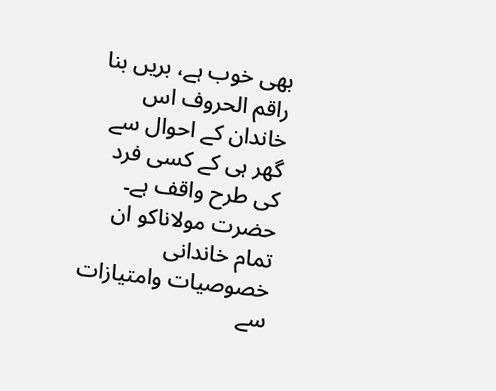بھی خوب ہے، بریں بنا راقم الحروف اس خاندان كے احوال سے گھر ہی كے كسی فرد كی طرح واقف ہے۔
حضرت مولاناكو ان تمام خاندانی خصوصیات وامتیازات سے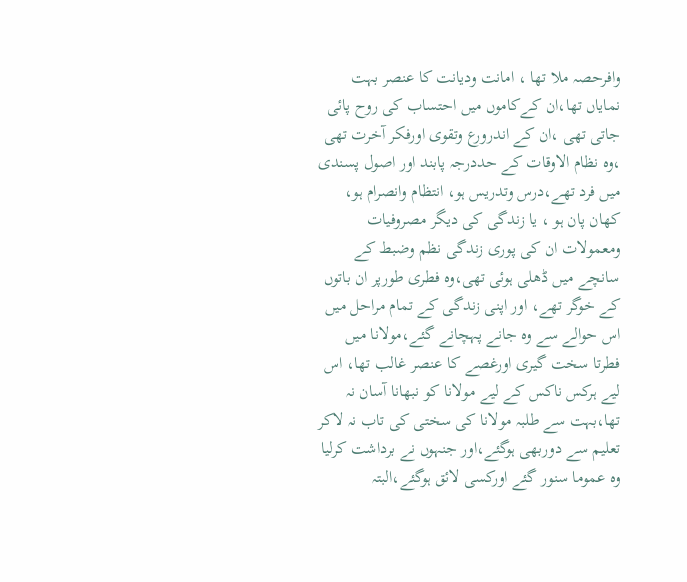وافرحصہ ملا تھا ، امانت ودیانت كا عنصر بہت نمایاں تھا،ان كےكاموں میں احتساب كی روح پائی جاتی تھی ،ان كے اندرورع وتقوی اورفكر آخرت تھی ،وہ نظام الاوقات كے حددرجہ پابند اور اصول پسندی میں فرد تھے،درس وتدریس ہو، انتظام وانصرام ہو، كھان پان ہو ، یا زندگی كی دیگر مصروفیات ومعمولات ان كی پوری زندگی نظم وضبط كے سانچے میں ڈھلی ہوئی تھی،وہ فطری طورپر ان باتوں كے خوگر تھے، اور اپنی زندگی كے تمام مراحل میں اس حوالے سے وہ جانے پہچانے گئے،مولانا میں فطرتا سخت گیری اورغصے كا عنصر غالب تھا، اس لیے ہركس ناكس كے لیے مولانا كو نبھانا آسان نہ تھا،بہت سے طلبہ مولانا كی سختی كی تاب نہ لاكر تعلیم سے دوربھی ہوگئے،اور جنہوں نے برداشت كرلیا وہ عموما سنور گئے اوركسی لائق ہوگئے،البتہ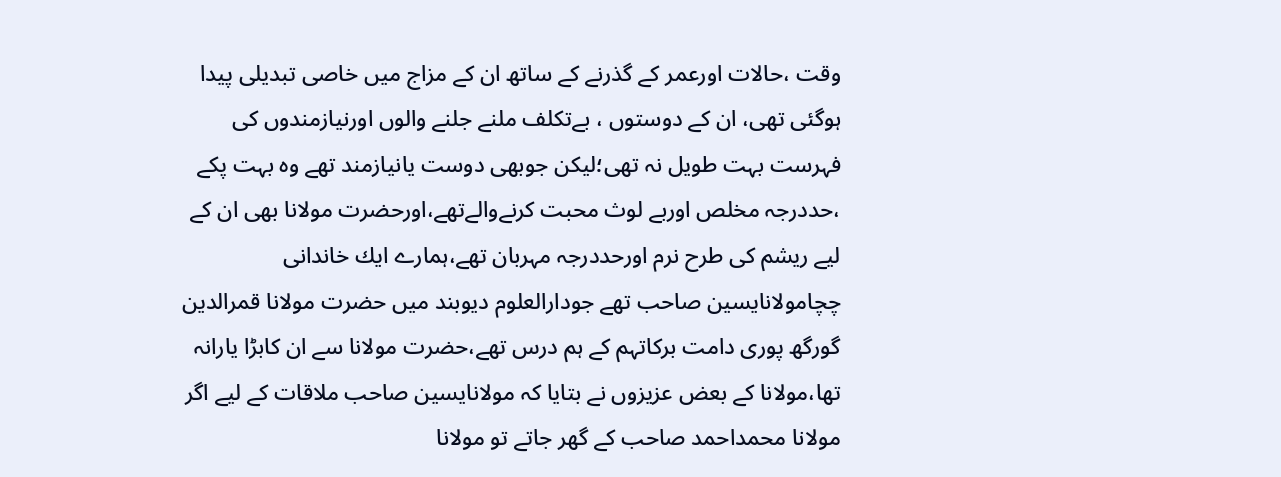وقت ،حالات اورعمر كے گذرنے كے ساتھ ان كے مزاج میں خاصی تبدیلی پیدا ہوگئی تھی، ان كے دوستوں ، بےتكلف ملنے جلنے والوں اورنیازمندوں كی فہرست بہت طویل نہ تھی؛لیكن جوبھی دوست یانیازمند تھے وہ بہت پكے ،حددرجہ مخلص اوربے لوث محبت كرنےوالےتھے،اورحضرت مولانا بھی ان كے لیے ریشم كی طرح نرم اورحددرجہ مہربان تھے،ہمارے ایك خاندانی چچامولانایسین صاحب تھے جودارالعلوم دیوبند میں حضرت مولانا قمرالدین گورگھ پوری دامت بركاتہم كے ہم درس تھے،حضرت مولانا سے ان كابڑا یارانہ تھا،مولانا كے بعض عزیزوں نے بتایا كہ مولانایسین صاحب ملاقات كے لیے اگر مولانا محمداحمد صاحب كے گھر جاتے تو مولانا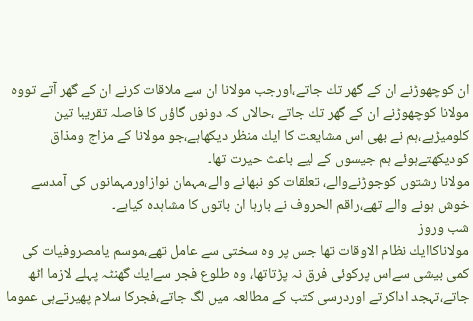ان كوچھوڑنے ان كے گھر تك جاتے،اورجب مولانا ان سے ملاقات كرنے ان كے گھر آتے تووہ مولانا كوچھوڑنے ان كے گھر تك جاتے ،حالاں كہ دونوں گاؤں كا فاصلہ تقریبا تین كلومیڑہے،ہم نے بھی اس مشایعت كا ایك منظر دیكھاہے،جو مولانا كے مزاج ومذاق كودیكھتےہوئے ہم جیسوں كے لیے باعث حیرت تھا۔
مولانا رشتوں كوجوڑنےوالے، تعلقات كو نبھانے والے،مہمان نوازاورمہمانوں كی آمدسے خوش ہونے والے تھے،راقم الحروف نے بارہا ان باتوں كا مشاہدہ كیاہے۔
شب وروز
مولاناكاایك نظام الاوقات تھا جس پر وہ سختی سے عامل تھے،موسم یامصروفیات كی كمی بیشی سےاس پركوئی فرق نہ پڑتاتھا، وہ طلوع فجر سےایك گھنٹہ پہلے لازما اٹھ جاتے،تہجد اداكرتے اوردرسی كتب كے مطالعہ میں لگ جاتے،فجركا سلام پھیرتےہی عموما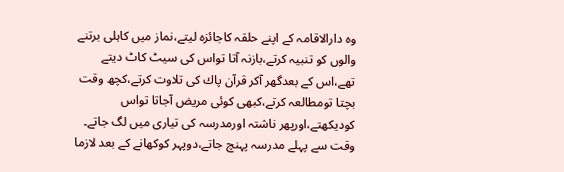وہ دارالاقامہ كے اپنے حلقہ كاجائزہ لیتے،نماز میں كاہلی برتنے والوں كو تنبیہ كرتے،بازنہ آتا تواس كی سیٹ كاٹ دیتے تھے،اس كے بعدگھر آكر قرآن پاك كی تلاوت كرتے،كچھ وقت بچتا تومطالعہ كرتے،كبھی كوئی مریض آجاتا تواس كودیكھتے،اورپھر ناشتہ اورمدرسہ كی تیاری میں لگ جاتے۔
وقت سے پہلے مدرسہ پہنچ جاتے،دوپہر كوكھانے كے بعد لازما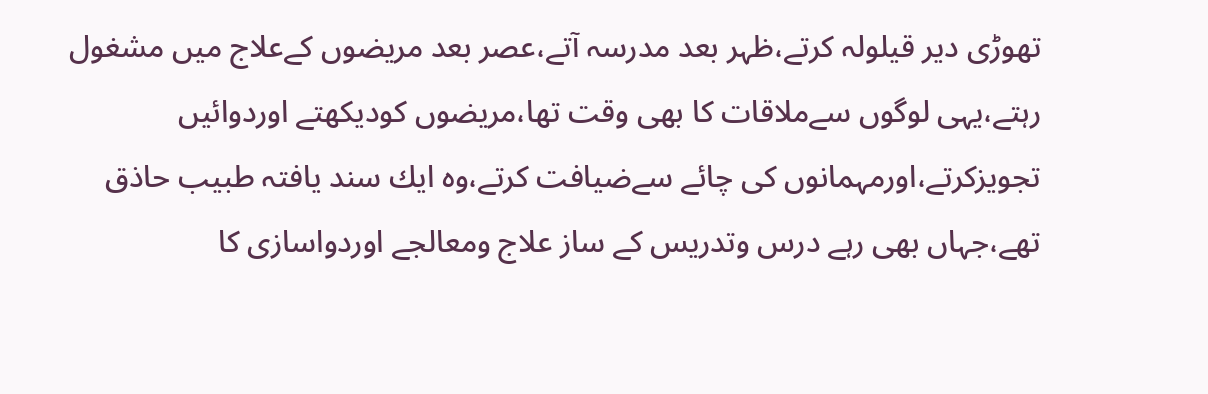تھوڑی دیر قیلولہ كرتے،ظہر بعد مدرسہ آتے،عصر بعد مریضوں كےعلاج میں مشغول رہتے،یہی لوگوں سےملاقات كا بھی وقت تھا،مریضوں كودیكھتے اوردوائیں تجویزكرتے،اورمہمانوں كی چائے سےضیافت كرتے،وہ ایك سند یافتہ طبیب حاذق تھے،جہاں بھی رہے درس وتدریس كے ساز علاج ومعالجے اوردواسازی كا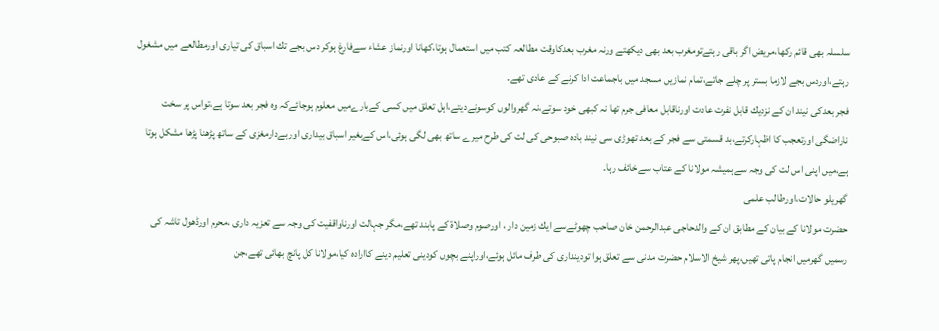سلسلہ بھی قائم ركھا،مریض اگر باقی رہتےتومغرب بعد بھی دیكھتے ورنہ مغرب بعدكاوقت مطالعہ كتب میں استعمال ہوتا،كھانا اورنماز عشاء سےفارغ ہوكر دس بجے تك اسباق كی تیاری اورمطالعے میں مشغول رہتے،اوردس بجے لازما بستر پر چلے جاتے،تمام نمازیں مسجد میں باجماعت ادا كرنے كے عادی تھے۔
فجر بعدكی نیند ان كے نزدیك قابل نفرت عادت اورناقابل معافی جرم تھا نہ كبھی خود سوتے،نہ گھروالوں كوسونےدیتے،اہل تعلق میں كسی كےبارےمیں معلوم ہوجائےكہ وہ فجر بعد سوتا ہے،تواس پر سخت ناراضگی اورتعجب كا اظہاركرتے،بد قسمتی سے فجر كے بعد تھوڑی سی نیند بادہ صبوحی كی لت كی طرح میرے ساتھ بھی لگی ہوئی،اس كےبغیر اسباق بیداری اوربےدارمغزی كے ساتھ پڑھنا پڑھا مشكل ہوتا ہے،میں اپنی اس لت كی وجہ سےہمیشہ مولانا كے عتاب سےخائف رہا۔
گھریلو حالات،اورطالب علمی
حضرت مولانا كے بیان كے مطابق ان كے والدحاجی عبدالرحمن خان صاحب چھوٹےسے ایك زمین دار ، اورصوم وصلاة كے پابند تھے،مگر جہالت اورناواقفیت كی وجہ سے تعزیہ داری ،محرم اورڈھول تاشہ كی رسمیں گھرمیں انجام پاتی تھیں،پھر شیخ الاسلام حضرت مدنی سے تعلق ہوا تودینداری كی طرف مائل ہوئے،اوراپنے بچوں كودینی تعلیم دینے كاارادہ كیا،مولانا كل پانچ بھائی تھے،جن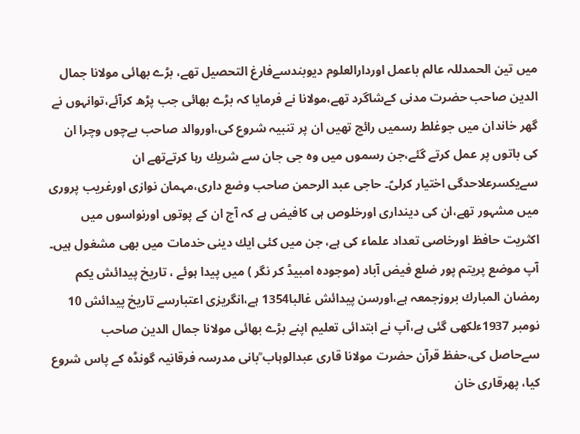میں تین الحمدللہ عالم باعمل اوردارالعلوم دیوبندسےفارغ التحصیل تھے، بڑے بھائی مولانا جمال الدین صاحب حضرت مدنی كےشاگرد تھے،مولانا نے فرمایا كہ بڑے بھائی جب پڑھ كرآئے،توانہوں نے گھر خاندان میں جوغلط رسمیں رائج تھیں ان پر تنبیہ شروع كی،اوروالد صاحب بےچوں وچرا ان كی باتوں پر عمل كرتے گئے،جن رسموں میں وہ جی جان سے شریك رہا كرتےتھے ان سےیكسرعلاحدگی اختیار كرلیؑ۔ حاجی عبد الرحمن صاحب وضع داری،مہمان نوازی اورغریب پروری میں مشہور تھے،ان كی دینداری اورخلوص ہی كافیض ہے كہ آج ان كے پوتوں اورنواسوں میں اكثریت حافظ اورخاصی تعداد علماء كی ہے، جن میں كئی ایك دینی خدمات میں بھی مشغول ہیں۔
آپ موضع پریتم پور ضلع فيض آباد (موجوده امبیڈ کر نگر ) میں پیدا ہوئے ، تاریخ پیدائش یكم رمضان المبارك بروزجمعہ ہے،اورسن پیدائش غالبا1354 ہے،انگریزی اعتبارسے تاریخ پیدائش 10 نومبر 1937ءلكھی گئی ہے،آپ نے ابتدائی تعلیم اپنے بڑے بھائی مولانا جمال الدین صاحب سےحاصل كی،حفظ قرآن حضرت مولانا قاری عبدالوہاب ؒبانی مدرسہ فرقانیہ گونڈہ كے پاس شروع كیا، پھرقاری خان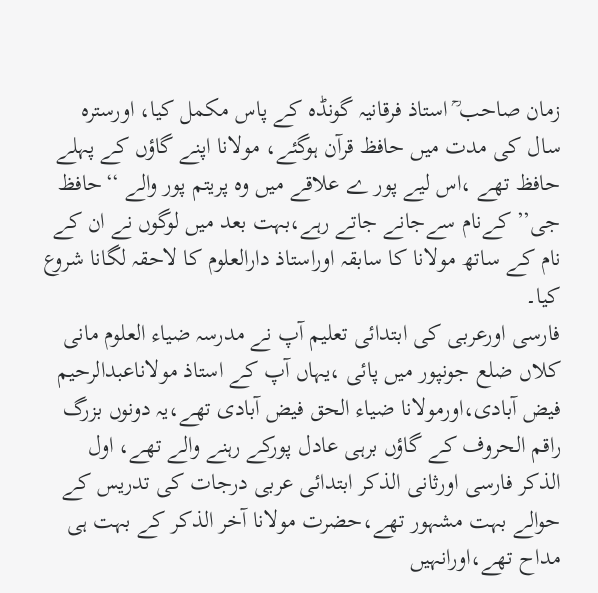زمان صاحب ؒ استاذ فرقانیہ گونڈہ كے پاس مكمل كیا، اورسترہ سال كی مدت میں حافظ قرآن ہوگئے، مولانا اپنے گاؤں كے پہلے حافظ تھے ،اس لیے پور ے علاقے میں وہ پریتم پور والے ‘‘حافظ جی’’ كےنام سےجانے جاتے رہے،بہت بعد میں لوگوں نے ان كے نام كے ساتھ مولانا كا سابقہ اوراستاذ دارالعلوم كا لاحقہ لگانا شروع كیا۔
فارسی اورعربی كی ابتدائی تعلیم آپ نے مدرسہ ضیاء العلوم مانی كلاں ضلع جونپور میں پائی ،یہاں آپ كے استاذ مولاناعبدالرحیم فیض آبادی،اورمولانا ضیاء الحق فیض آبادی تھے،یہ دونوں بزرگ راقم الحروف كے گاؤں برہی عادل پوركے رہنے والے تھے، اول الذكر فارسی اورثانی الذكر ابتدائی عربی درجات كی تدریس كے حوالے بہت مشہور تھے،حضرت مولانا آخر الذكر كے بہت ہی مداح تھے،اورانہیں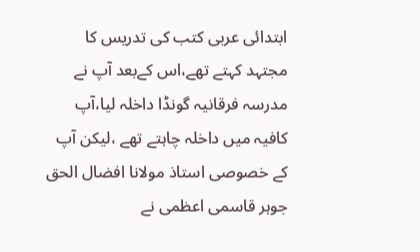ابتدائی عربی كتب كی تدریس كا مجتہد كہتے تھے،اس كےبعد آپ نے مدرسہ فرقانیہ گونڈا داخلہ لیا،آپ كافیہ میں داخلہ چاہتے تھے ،لیكن آپ كے خصوصی استاذ مولانا افضال الحق جوہر قاسمی اعظمی نے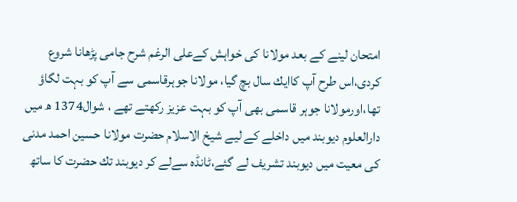امتحان لینے كے بعد مولانا كی خواہش كےعلی الرغم شرح جامی پڑھانا شروع كردی،اس طرح آپ كاایك سال بچ گیا، مولانا جوہرقاسمی سے آپ كو بہت لگاؤ تھا،اورمولانا جوہر قاسمی بھی آپ كو بہت عزیز ركھتے تھے ، شوال1374 ھ میں دارالعلوم دیوبند میں داخلے كے لیے شیخ الاسلام حضرت مولانا حسین احمد مدنی كی معیت میں دیوبند تشریف لے گئے،ٹانڈہ سےلے كر دیوبند تك حضرت كا ساتھ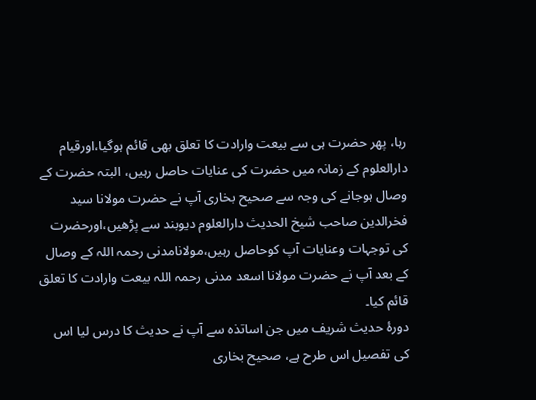رہا، پھر حضرت ہی سے بیعت وارادت كا تعلق بھی قائم ہوگیا،اورقیام دارالعلوم كے زمانہ میں حضرت كی عنایات حاصل رہیں، البتہ حضرت كے وصال ہوجانے كی وجہ سے صحیح بخاری آپ نے حضرت مولانا سید فخرالدین صاحب شیخ الحدیث دارالعلوم دیوبند سے پڑھیں،اورحضرت كی توجہات وعنایات آپ كوحاصل رہیں،مولانامدنی رحمہ اللہ كے وصال كے بعد آپ نے حضرت مولانا اسعد مدنی رحمہ اللہ بیعت وارادت كا تعلق قائم كیا۔
دورۂ حديث شريف ميں جن اساتذه سے آپ نے حديث كا درس ليا اس كى تفصيل اس طرح ہے، صحیح بخارى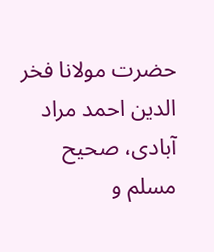حضرت مولانا فخر الدين احمد مراد آبادى، صحیح مسلم و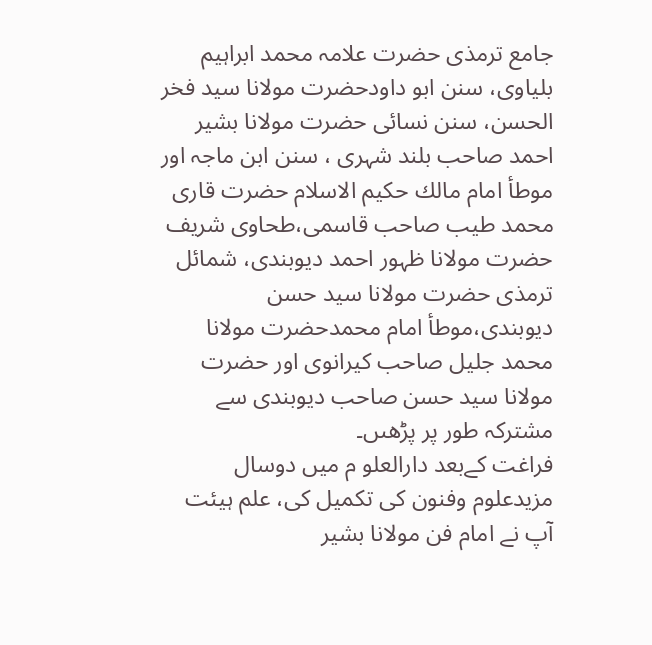جامع ترمذی حضرت علامہ محمد ابراہیم بلياوى، سنن ابو داودحضرت مولانا سيد فخر الحسن، سنن نسائی حضرت مولانا بشير احمد صاحب بلند شہرى ، سنن ابن ماجہ اور موطأ امام مالك حكیم الاسلام حضرت قارى محمد طيب صاحب قاسمى،طحاوى شريف حضرت مولانا ظہور احمد ديوبندى، شمائل ترمذى حضرت مولانا سيد حسن ديوبندى،موطأ امام محمدحضرت مولانا محمد جليل صاحب كيرانوى اور حضرت مولانا سيد حسن صاحب ديوبندى سے مشتركہ طور پر پڑھىں۔
فراغت كےبعد دارالعلو م میں دوسال مزیدعلوم وفنون كی تكمیل كی، علم ہیئت آپ نے امام فن مولانا بشیر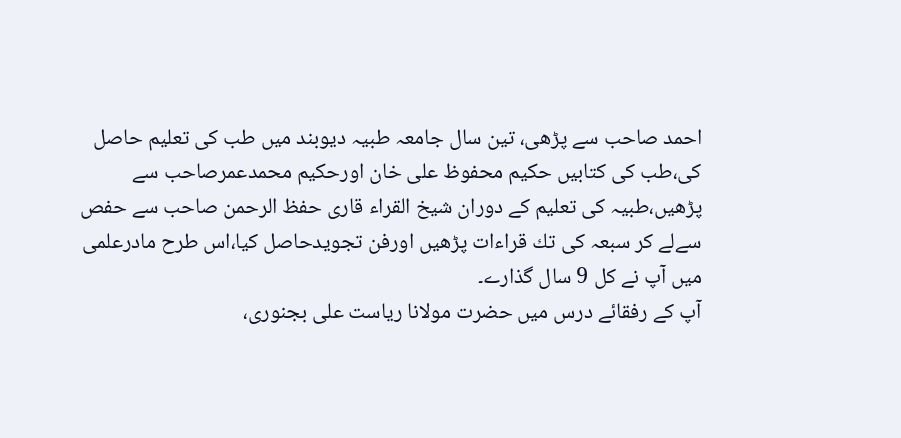احمد صاحب سے پڑھی، تین سال جامعہ طبیہ دیوبند میں طب كی تعلیم حاصل كی،طب كی كتابیں حكیم محفوظ علی خان اورحكیم محمدعمرصاحب سے پڑھیں،طبیہ كی تعلیم كے دوران شیخ القراء قاری حفظ الرحمن صاحب سے حفص سےلے كر سبعہ كی تك قراءات پڑھیں اورفن تجویدحاصل كیا،اس طرح مادرعلمی میں آپ نے كل 9 سال گذارے۔
آپ كے رفقائے درس ميں حضرت مولانا رياست على بجنورى،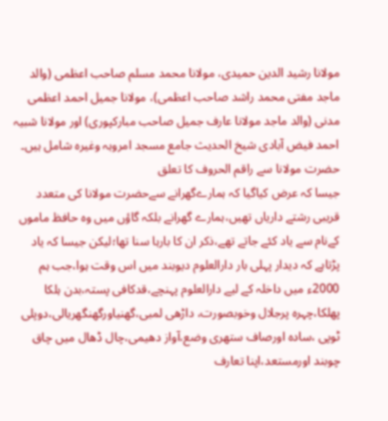مولانا رشيد الدين حميدى، مولانا محمد مسلم صاحب اعظمى (والد ماجد مفتى محمد راشد صاحب اعظمى)، مولانا جميل احمد اعظمى مدنى (والد ماجد مولانا عارف جميل صاحب مباركپورى) اور مولانا شبیہ احمد فیض آبادی شیخ الحدیث جامع مسجد امروہہ وغيره شامل ہيں۔
حضرت مولانا سے راقم الحروف كا تعلق
جیسا كہ عرض كیاگیا كہ ہمارےگھرانے سےحضرت مولانا كی متعدد قریبی رشتے داریاں تھیں،ہمارے گھرانے بلكہ گاؤں میں وہ حافظ ماموں كےنام سے یاد كئے جاتے تھے،ذكر ان كا بارہا سنا تھا؛لیكن جیسا كہ یاد پڑتاہے كہ دیدار پہلی بار دارالعلوم دیوبند میں اس وقت ہوا،جب ہم 2000ء میں داخلہ كے لیے دارالعلوم پہنچے،قدكافی پستہ،بدن ہلكا پھلكا،چہرہ پرجلال وخوبصورت، داڑھی لمبی،گھنیاورگھنگھریالی،دوپلی ٹوپی ،سادہ اورصاف ستھری وضع،آواز دھیمی،چال ڈھال میں چاق چوبند اورمستعد،اپنا تعارف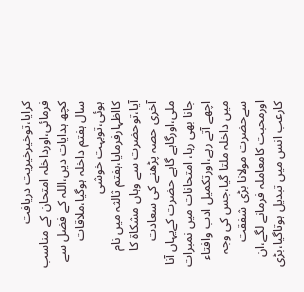كرایا،توخیرخیریت دریافت فرمائی،اورداخلہ امتحان كے مناسب كچھ ہدایات دیں،اللہ كے فضل سے سال ہفتم داخلہ ہوگیا،ملاقات ہوئی،توبہت خوشی كااظہارفرمایا،ہفتم ثالثہ میں نام آیا،توحضرت سے وہاں مشكاة كا آخری حصہ پڑھنے كی سعادت ملی،اورگاہے گاہے حضرت كےیہاں آنا جانا بھی رہا، امتحانات میں نمبرات اچھے آتے رہے،اورتكمیل ادب وافتاء میں داخلہ ملتا گیا،جس كی وجہ سےحضرت مولانا بڑی شفقت اورمحبت كامعاملہ فرمانے لگے،ان كارعب انس میں تبدیل ہوتاگیا،بڑی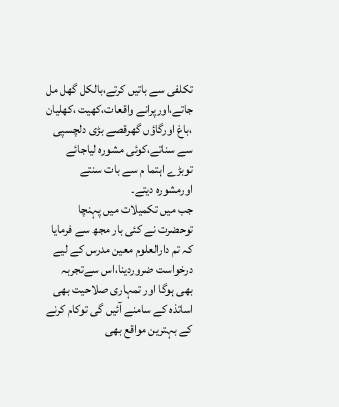تكلفی سے باتیں كرتے،بالكل گھل مل جاتے،اورپرانے واقعات،كھیت ،كھلیان ،باغ اورگاؤں گھرقصے بڑی دلچسپی سے سناتے،كوئی مشورہ لیاجائے توبڑے اہتما م سے بات سنتے اورمشورہ دیتے۔
جب میں تكمیلات میں پہنچا توحضرت نے كئی بار مجھ سے فرمایا كہ تم دارالعلوم معین مدرس كے لیے درخواست ضروردینا،اس سےتجربہ بھی ہوگا اور تمہاری صلاحیت بھی اساتذہ كے سامنے آئیں گی توكام كرنے كے بہترین مواقع بھی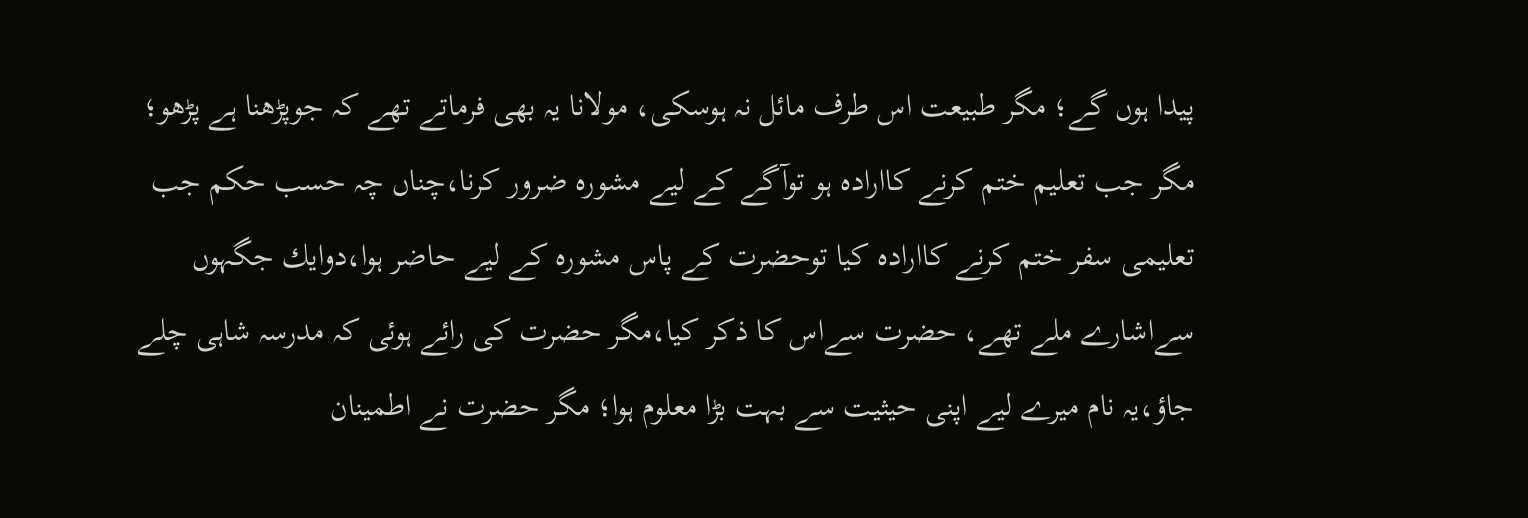پیدا ہوں گے؛ مگر طبیعت اس طرف مائل نہ ہوسكی، مولانا یہ بھی فرماتے تھے كہ جوپڑھنا ہے پڑھو؛ مگر جب تعلیم ختم كرنے كاارادہ ہو توآگے كے لیے مشورہ ضرور كرنا،چناں چہ حسب حكم جب تعلیمی سفر ختم كرنے كاارادہ كیا توحضرت كے پاس مشورہ كے لیے حاضر ہوا،دوایك جگہوں سےاشارے ملے تھے، حضرت سےاس كا ذكر كیا،مگر حضرت كی رائے ہوئی كہ مدرسہ شاہی چلے جاؤ،یہ نام میرے لیے اپنی حیثیت سے بہت بڑا معلوم ہوا؛ مگر حضرت نے اطمینان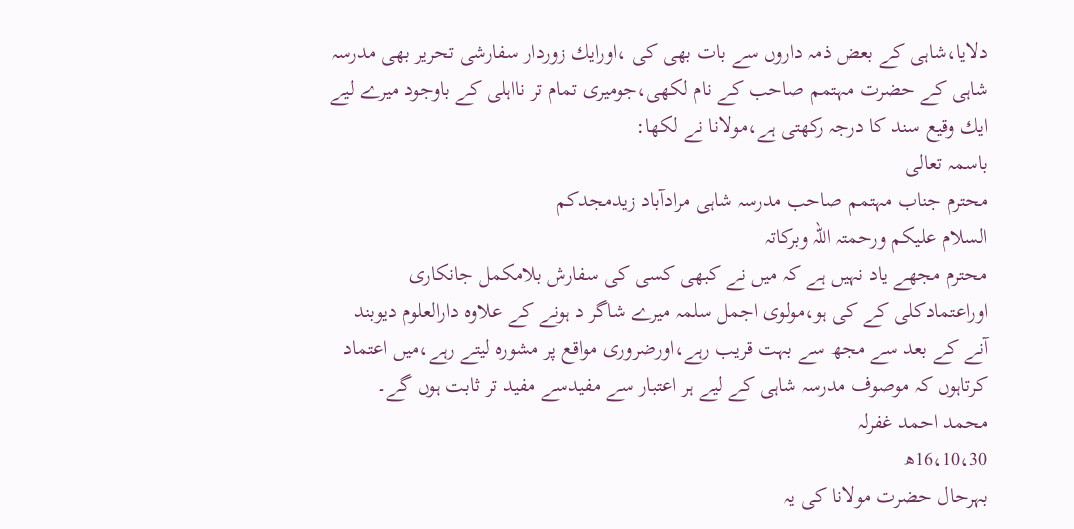دلایا،شاہی كے بعض ذمہ داروں سے بات بھی كی ،اورایك زوردار سفارشی تحریر بھی مدرسہ شاہی كے حضرت مہتمم صاحب كے نام لكھی،جومیری تمام تر نااہلی كے باوجود میرے لیے ایك وقیع سند كا درجہ ركھتی ہے،مولانا نے لكھا:
باسمہ تعالی
محترم جناب مہتمم صاحب مدرسہ شاہی مرادآباد زیدمجدكم
السلام علیكم ورحمتہ اللہ وبركاتہ
محترم مجھے یاد نہیں ہے كہ میں نے كبھی كسی كی سفارش بلامكمل جانكاری اوراعتمادكلی كے كی ہو،مولوی اجمل سلمہ میرے شاگر د ہونے كے علاوہ دارالعلوم دیوبند آنے كے بعد سے مجھ سے بہت قریب رہے،اورضروری مواقع پر مشورہ لیتے رہے،میں اعتماد كرتاہوں كہ موصوف مدرسہ شاہی كے لیے ہر اعتبار سے مفیدسے مفید تر ثابت ہوں گے۔
محمد احمد غفرلہ
16،10،30ھ
بہرحال حضرت مولانا كی یہ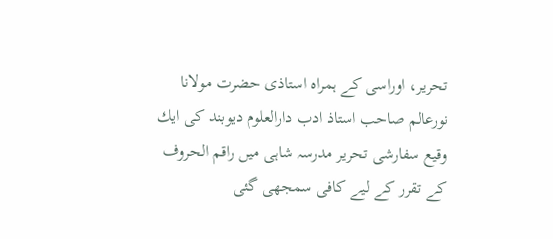تحریر، اوراسی كے ہمراہ استاذی حضرت مولانا نورعالم صاحب استاذ ادب دارالعلوم دیوبند كی ایك وقیع سفارشی تحریر مدرسہ شاہی میں راقم الحروف كے تقرر كے لیے كافی سمجھی گئی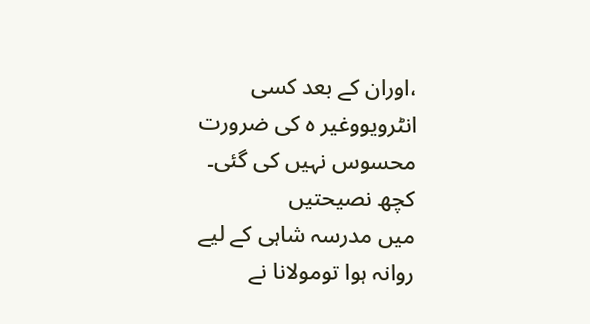،اوران كے بعد كسی انٹرویووغیر ہ كی ضرورت محسوس نہیں كی گئی۔
كچھ نصیحتیں
میں مدرسہ شاہی كے لیے روانہ ہوا تومولانا نے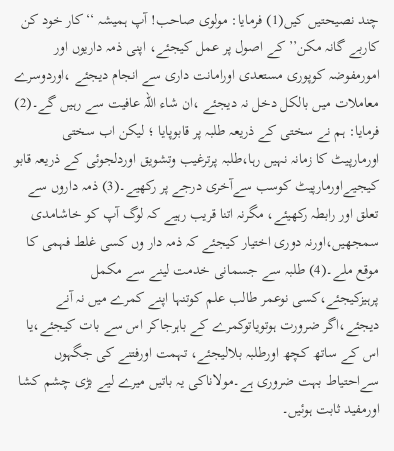چند نصیحتیں كیں(1) فرمایا: مولوی صاحب! آپ ہمیشہ ‘‘كار خود كن كاربے گانہ مكن’’ كے اصول پر عمل كیجئے، اپنی ذمہ داریوں اور امورمفوضہ كوپوری مستعدی اورامانت داری سے انجام دیجئے ،اوردوسرے معاملات میں بالكل دخل نہ دیجئے ،ان شاء اللہ عافیت سے رہیں گے۔(2) فرمایا: ہم نے سختی كے ذریعہ طلبہ پر قابوپایا ؛ لیكن اب سختی اورمارپیٹ كا زمانہ نہیں رہا،طلبہ پرترغیب وتشویق اوردلجوئی كے ذریعہ قابو كیجیےاورمارپیٹ كوسب سےآخری درجے پر ركھیے۔(3) ذمہ داروں سے تعلق اور رابطہ ركھیئے، مگرنہ اتنا قریب رہیے كہ لوگ آپ كو خاشامدی سمجھیں،اورنہ دوری اختیار كیجئے كہ ذمہ دار وں كسی غلط فہمی كا موقع ملے۔(4) طلبہ سے جسمانی خدمت لینے سے مكمل پرہیزكیجئے،كسی نوعمر طالب علم كوتنہا اپنے كمرے میں نہ آنے دیجئے،اگر ضرورت ہوتویاتوكمرے كے باہرجاكر اس سے بات كیجئے،یا اس كے ساتھ كچھ اورطلبہ بلالیجئے، تہمت اورفتنے كی جگہوں سےاحتیاط بہت ضروری ہے۔مولاناكی یہ باتیں میرے لیے بڑی چشم كشا اورمفید ثابت ہوئیں۔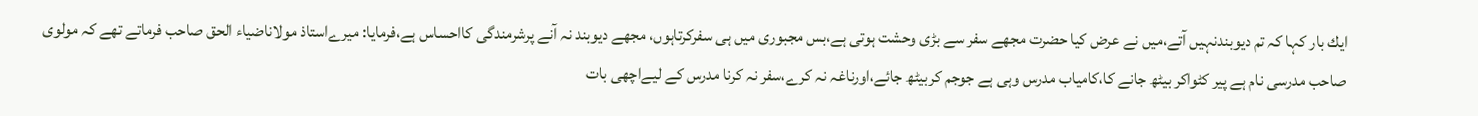ایك بار كہا كہ تم دیوبندنہیں آتے،میں نے عرض كیا حضرت مجھے سفر سے بڑی وحشت ہوتی ہے،بس مجبوری میں ہی سفركرتاہوں، مجھے دیوبند نہ آنے پرشرمندگی كااحساس ہے،فرمایا: میرےاستاذ مولاناضیاء الحق صاحب فرماتے تھے كہ مولوی صاحب مدرسی نام ہے پير كٹواكر بیٹھ جانے كا،كامیاب مدرس وہی ہے جوجم كربیٹھ جائے،اورناغہ نہ كرے،سفر نہ كرنا مدرس كے لیےاچھی بات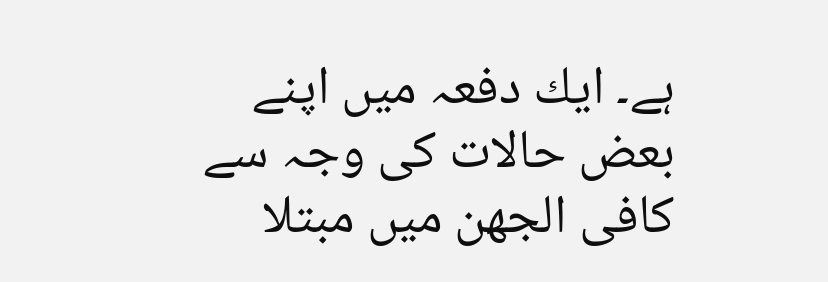ہے۔ ایك دفعہ میں اپنے بعض حالات كی وجہ سے كافی الجھن میں مبتلا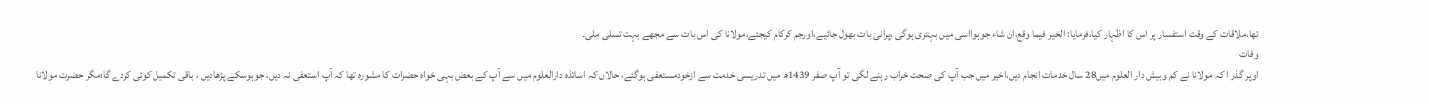تھا،ملاقات كے وقت استفسار پر اس كا اظہار كیا،فرمایا: الخیر فیما وقع،ان شاء جوہوااسی میں بہتری ہوگی ،پرانی بات بھول جائیے،اورجم كركام كیجئے،مولانا كی اس بات سے مجھے بہت تسلی ملی۔
وفات
اوپر گذر ا كہ مولانا نے كم وبیش دار العلوم میں28 سال خدمات انجام دیں،اخير ميں جب آپ كى صحت خراب رہنے لگى تو آپ صفر 1439ھ میں تدریسی خدمت سے ازخودمستعفى ہوگئے، حالاں كہ اساتذہ دارالعلوم میں سے آپ كے بعض بہی خواہ حضرات كا مشورہ تھا كہ آپ استعفی نہ دیں، جوہوسكے پڑھادیں ، باقی تكمیل كوئی كردے گا؛مگر حضرت مولانا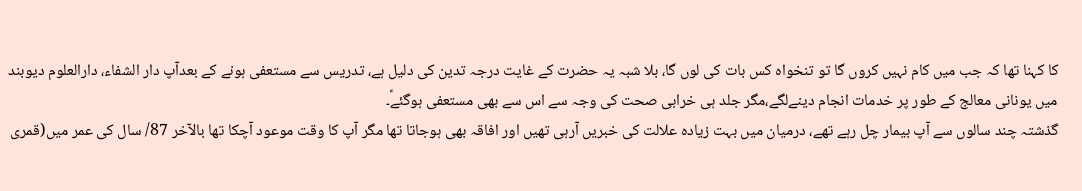كا كہنا تھا كہ جب میں كام نہیں كروں گا تو تنخواہ كس بات كی لوں گا، بلا شبہ یہ حضرت كے غایت درجہ تدین كی دلیل ہے، تدریس سے مستعفی ہونے كے بعدآپ دار الشفاء، دارالعلوم دیوبند میں یونانی معالج كے طور پر خدمات انجام دينےلگے،مگر جلد ہی خرابی صحت كی وجہ سے اس سے بھی مستعفی ہوگئےؑ۔
گذشتہ چند سالوں سے آپ بيمار چل رہے تھے، درميان ميں بہت زياده علالت كى خبريں آرہى تھيں اور افاقہ بھى ہوجاتا تھا مگر آپ كا وقت موعود آچكا تھا بالآخر 87/ سال كى عمر ميں(قمرى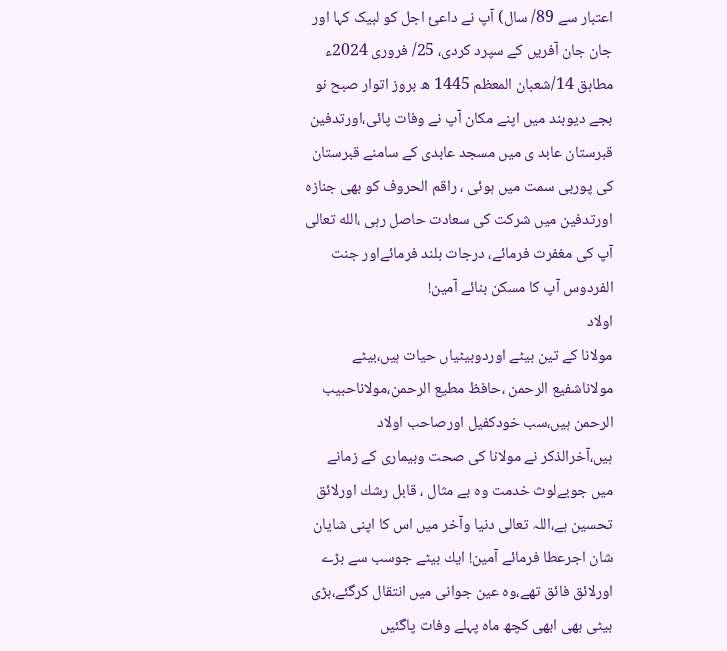اعتبار سے 89/ سال) آپ نے داعئ اجل كو لبيک كہا اور جان جان آفريں كے سپرد كردى، 25/ فرورى 2024ء مطابق 14/شعبان المعظم 1445 ھ بروز اتوار صبح نو بجے دیوبند میں اپنے مكان آپ نے وفات پائی،اورتدفین قبرستان عابد ی میں مسجد عابدی كے سامنے قبرستان كی پوربی سمت میں ہوئی ، راقم الحروف كو بھی جنازہ اورتدفین میں شركت كی سعادت حاصل رہی ،الله تعالى آپ كى مغفرت فرمائے، درجات بلند فرمائےاور جنت الفردوس آپ كا مسكن بنائے آمین!
اولاد
مولانا كے تین بیٹے اوردوبیٹیاں حیات ہیں،بیٹے مولاناشفیع الرحمن ،حافظ مطیع الرحمن،مولاناحبیب الرحمن ہیں،سب خودكفیل اورصاحب اولاد ہیں،آخرالذكر نے مولانا كی صحت وبیماری كے زمانے میں جوبےلوث خدمت وہ بے مثال ، قابل رشك اورلائق تحسین ہے،اللہ تعالی دنیا وآخر میں اس كا اپنی شایان شان اجرعطا فرمائے آمین! ایك بیٹے جوسب سے بڑے اورلائق فائق تھے،وہ عین جوانی میں انتقال كرگئے،بڑی بیٹی بھی ابھی كچھ ماہ پہلے وفات پاگئیں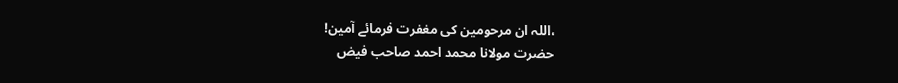،اللہ ان مرحومین كی مغفرت فرمائے آمین!
حضرت مولانا محمد احمد صاحب فیض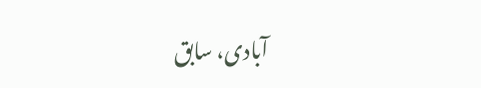آبادی، سابق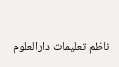ناظم تعلیمات دارالعلوم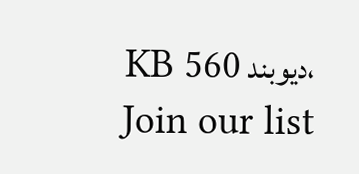،دیوبند KB 560
Join our list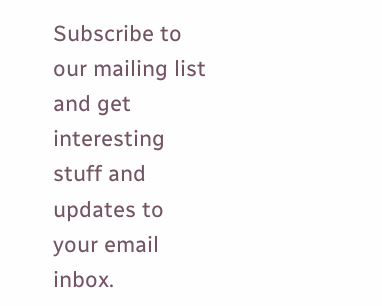Subscribe to our mailing list and get interesting stuff and updates to your email inbox.